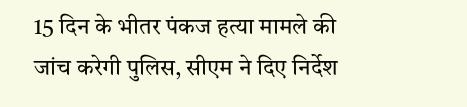15 दिन के भीतर पंकज हत्या मामले की जांच करेगी पुलिस, सीएम ने दिए निर्देश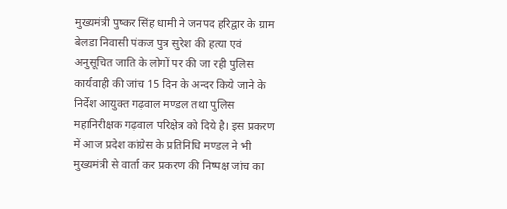मुख्यमंत्री पुष्कर सिंह धामी ने जनपद हरिद्वार के ग्राम बेलडा निवासी पंकज पुत्र सुरेश की हत्या एवं अनुसूचित जाति के लोगों पर की जा रही पुलिस कार्यवाही की जांच 15 दिन के अन्दर किये जाने के निर्देश आयुक्त गढ़वाल मण्डल तथा पुलिस महानिरीक्षक गढ़वाल परिक्षेत्र को दिये है। इस प्रकरण में आज प्रदेश कांग्रेस के प्रतिनिधि मण्डल ने भी मुख्यमंत्री से वार्ता कर प्रकरण की निष्पक्ष जांच का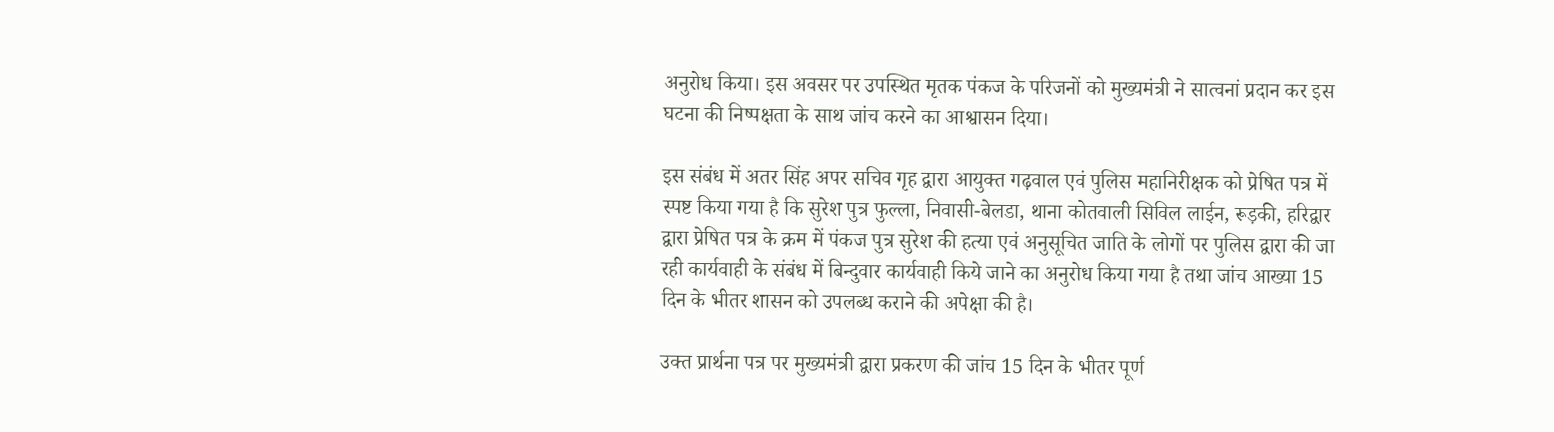अनुरोध किया। इस अवसर पर उपस्थित मृतक पंकज के परिजनों को मुख्यमंत्री ने सात्वनां प्रदान कर इस घटना की निष्पक्षता के साथ जांच करने का आश्वासन दिया।

इस संबंध में अतर सिंह अपर सचिव गृह द्वारा आयुक्त गढ़वाल एवं पुलिस महानिरीक्षक को प्रेषित पत्र में स्पष्ट किया गया है कि सुरेश पुत्र फुल्ला, निवासी-बेलडा, थाना कोतवाली सिविल लाईन, रूड़की, हरिद्वार द्वारा प्रेषित पत्र के क्रम में पंकज पुत्र सुरेश की हत्या एवं अनुसूचित जाति के लोगों पर पुलिस द्वारा की जा रही कार्यवाही के संबंध में बिन्दुवार कार्यवाही किये जाने का अनुरोध किया गया है तथा जांच आख्या 15 दिन के भीतर शासन को उपलब्ध कराने की अपेक्षा की है।

उक्त प्रार्थना पत्र पर मुख्यमंत्री द्वारा प्रकरण की जांच 15 दिन के भीतर पूर्ण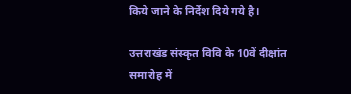किये जाने के निर्देश दिये गये है।

उत्तराखंड संस्कृत विवि के 10वें दीक्षांत समारोह में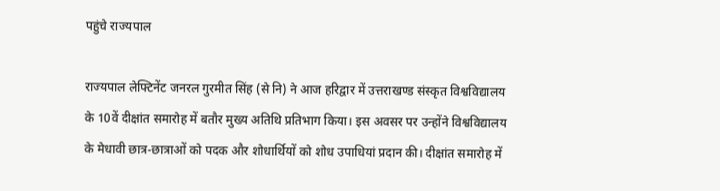पहुंचे राज्यपाल

राज्यपाल लेफ्टिनेंट जनरल गुरमीत सिंह (से नि) ने आज हरिद्वार में उत्तराखण्ड संस्कृत विश्वविद्यालय के 10वें दीक्षांत समारोह में बतौर मुख्य अतिथि प्रतिभाग किया। इस अवसर पर उन्होंने विश्वविद्यालय के मेधावी छात्र-छात्राओं को पदक और शोधार्थियों को शोध उपाधियां प्रदान की। दीक्षांत समारोह में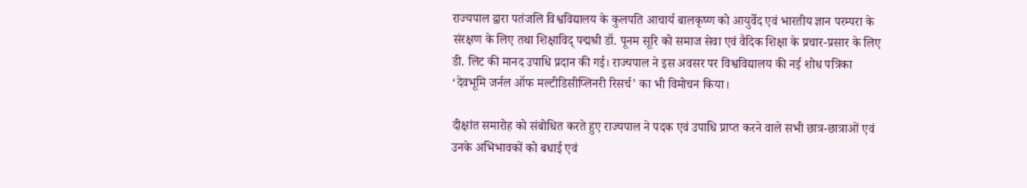राज्यपाल द्वारा पतंजलि विश्वविद्यालय के कुलपति आचार्य बालकृष्ण को आयुर्वेद एवं भारतीय ज्ञान परम्परा के संरक्षण के लिए तथा शिक्षाविद् पद्मश्री डॉ. पूनम सूरि को समाज सेवा एवं वैदिक शिक्षा के प्रचार-प्रसार के लिए डी. लिट की मानद उपाधि प्रदान की गई। राज्यपाल ने इस अवसर पर विश्वविद्यालय की नई शोध पत्रिका ‘देवभूमि जर्नल ऑफ मल्टीडिसीप्लिनरी रिसर्च’ का भी विमोचन किया।

दीक्षांत समारोह को संबोधित करते हुए राज्यपाल ने पदक एवं उपाधि प्राप्त करने वाले सभी छात्र-छात्राओं एवं उनके अभिभावकों को बधाई एवं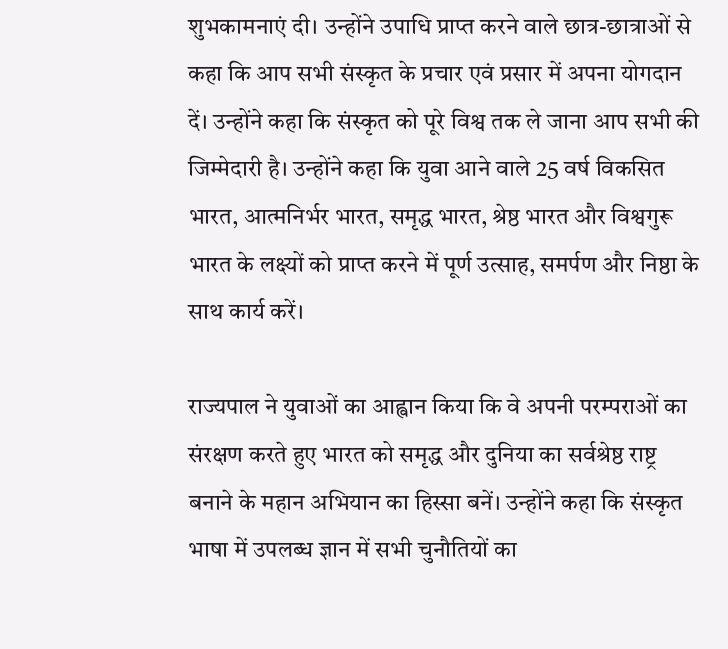शुभकामनाएं दी। उन्होंने उपाधि प्राप्त करने वाले छात्र-छात्राओं से कहा कि आप सभी संस्कृत के प्रचार एवं प्रसार में अपना योगदान दें। उन्होंने कहा कि संस्कृत को पूरे विश्व तक ले जाना आप सभी की जिम्मेदारी है। उन्होंने कहा कि युवा आने वाले 25 वर्ष विकसित भारत, आत्मनिर्भर भारत, समृद्ध भारत, श्रेष्ठ भारत और विश्वगुरू भारत के लक्ष्यों को प्राप्त करने में पूर्ण उत्साह, समर्पण और निष्ठा के साथ कार्य करें।

राज्यपाल ने युवाओं का आह्वान किया कि वे अपनी परम्पराओं का संरक्षण करते हुए भारत को समृद्ध और दुनिया का सर्वश्रेष्ठ राष्ट्र बनाने के महान अभियान का हिस्सा बनें। उन्होंने कहा कि संस्कृत भाषा में उपलब्ध ज्ञान में सभी चुनौतियों का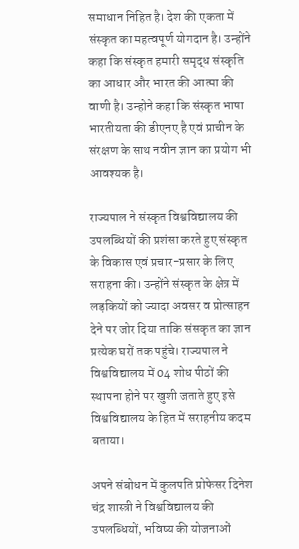समाधान निहित है। देश की एकता में संस्कृत का महत्वपूर्ण योगदान है। उन्होंने कहा कि संस्कृत हमारी समृद्ध संस्कृति का आधार और भारत की आत्मा की वाणी है। उन्होने कहा कि संस्कृत भाषा भारतीयता की डीएनए है एवं प्राचीन के संरक्षण के साथ नवीन ज्ञान का प्रयोग भी आवश्यक है।

राज्यपाल ने संस्कृत विश्वविद्यालय की उपलब्धियों की प्रशंसा करते हुए संस्कृत के विकास एवं प्रचार-प्रसार के लिए सराहना की। उन्होंने संस्कृत के क्षेत्र में लड़कियों को ज्यादा अवसर व प्रोत्साहन देने पर जोर दिया ताकि संसकृत का ज्ञान प्रत्येक घरों तक पहुंचे। राज्यपाल ने विश्वविद्यालय में 04 शोध पीठों की स्थापना होने पर खुशी जताते हुए इसे विश्वविद्यालय के हित में सराहनीय कदम बताया।

अपने संबोधन में कुलपति प्रोफेसर दिनेश चंद्र शास्त्री ने विश्वविद्यालय की उपलब्धियों, भविष्य की योजनाओं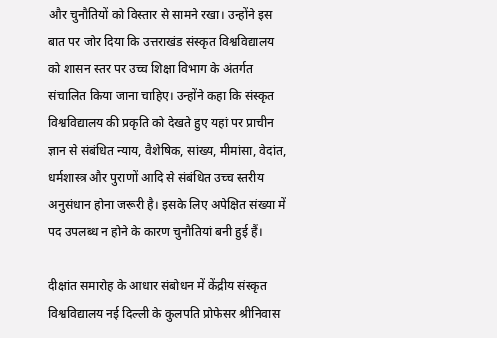और चुनौतियों को विस्तार से सामने रखा। उन्होंने इस बात पर जोर दिया कि उत्तराखंड संस्कृत विश्वविद्यालय को शासन स्तर पर उच्च शिक्षा विभाग के अंतर्गत संचालित किया जाना चाहिए। उन्होंने कहा कि संस्कृत विश्वविद्यालय की प्रकृति को देखते हुए यहां पर प्राचीन ज्ञान से संबंधित न्याय, वैशेषिक, सांख्य, मीमांसा, वेदांत, धर्मशास्त्र और पुराणों आदि से संबंधित उच्च स्तरीय अनुसंधान होना जरूरी है। इसके लिए अपेक्षित संख्या में पद उपलब्ध न होने के कारण चुनौतियां बनी हुई हैं।

दीक्षांत समारोह के आधार संबोधन में केंद्रीय संस्कृत विश्वविद्यालय नई दिल्ली के कुलपति प्रोफेसर श्रीनिवास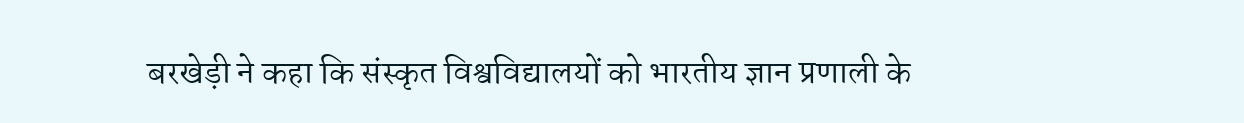बरखेड़ी ने कहा कि संस्कृत विश्वविद्यालयों को भारतीय ज्ञान प्रणाली के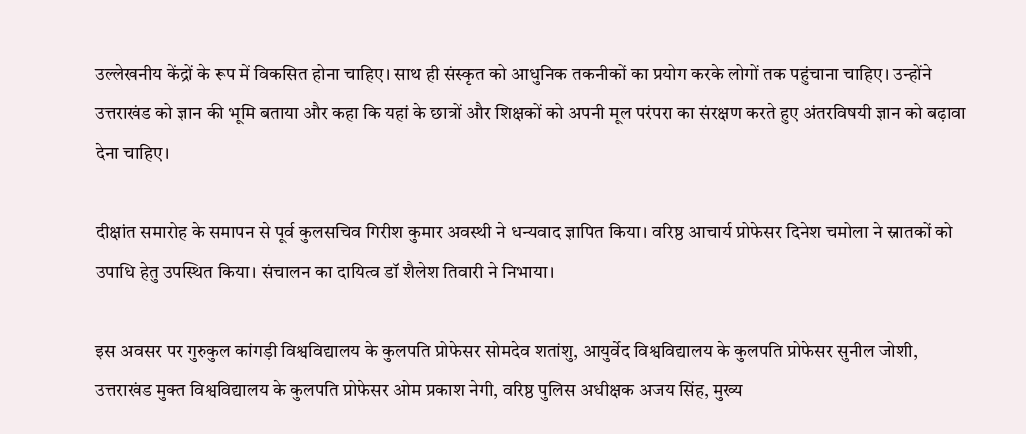उल्लेखनीय केंद्रों के रूप में विकसित होना चाहिए। साथ ही संस्कृत को आधुनिक तकनीकों का प्रयोग करके लोगों तक पहुंचाना चाहिए। उन्होंने उत्तराखंड को ज्ञान की भूमि बताया और कहा कि यहां के छात्रों और शिक्षकों को अपनी मूल परंपरा का संरक्षण करते हुए अंतरविषयी ज्ञान को बढ़ावा देना चाहिए।

दीक्षांत समारोह के समापन से पूर्व कुलसचिव गिरीश कुमार अवस्थी ने धन्यवाद ज्ञापित किया। वरिष्ठ आचार्य प्रोफेसर दिनेश चमोला ने स्नातकों को उपाधि हेतु उपस्थित किया। संचालन का दायित्व डॉ शैलेश तिवारी ने निभाया।

इस अवसर पर गुरुकुल कांगड़ी विश्वविद्यालय के कुलपति प्रोफेसर सोमदेव शतांशु, आयुर्वेद विश्वविद्यालय के कुलपति प्रोफेसर सुनील जोशी, उत्तराखंड मुक्त विश्वविद्यालय के कुलपति प्रोफेसर ओम प्रकाश नेगी, वरिष्ठ पुलिस अधीक्षक अजय सिंह, मुख्य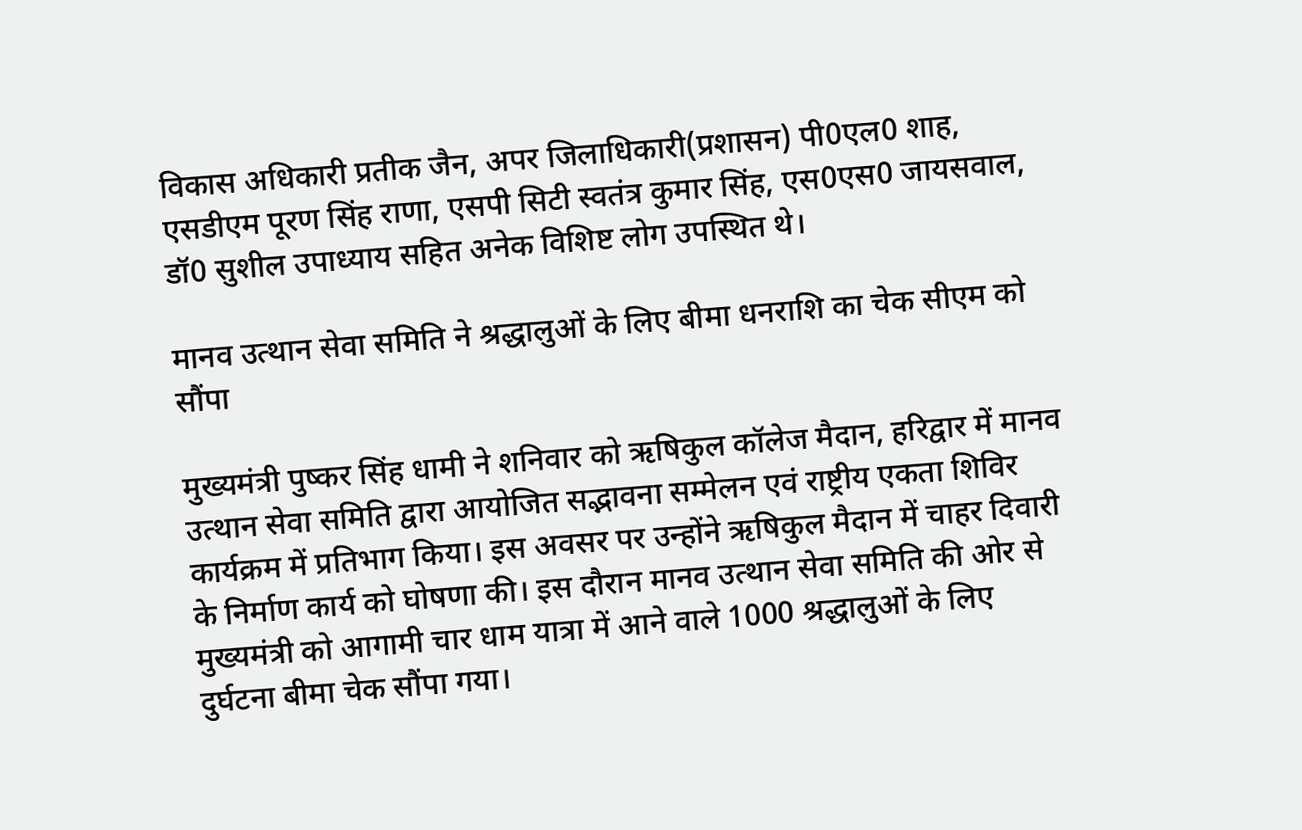विकास अधिकारी प्रतीक जैन, अपर जिलाधिकारी(प्रशासन) पी0एल0 शाह, एसडीएम पूरण सिंह राणा, एसपी सिटी स्वतंत्र कुमार सिंह, एस0एस0 जायसवाल, डॉ0 सुशील उपाध्याय सहित अनेक विशिष्ट लोग उपस्थित थे।

मानव उत्थान सेवा समिति ने श्रद्धालुओं के लिए बीमा धनराशि का चेक सीएम को सौंपा

मुख्यमंत्री पुष्कर सिंह धामी ने शनिवार को ऋषिकुल कॉलेज मैदान, हरिद्वार में मानव उत्थान सेवा समिति द्वारा आयोजित सद्भावना सम्मेलन एवं राष्ट्रीय एकता शिविर कार्यक्रम में प्रतिभाग किया। इस अवसर पर उन्होंने ऋषिकुल मैदान में चाहर दिवारी के निर्माण कार्य को घोषणा की। इस दौरान मानव उत्थान सेवा समिति की ओर से मुख्यमंत्री को आगामी चार धाम यात्रा में आने वाले 1000 श्रद्धालुओं के लिए दुर्घटना बीमा चेक सौंपा गया।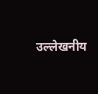उल्लेखनीय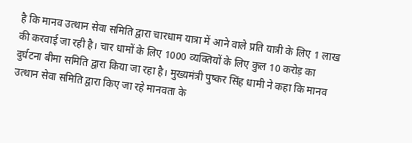है कि मानव उत्थान सेवा समिति द्वारा चारधाम यात्रा में आने वाले प्रति यात्री के लिए 1 लाख की करवाई जा रही है। चार धामों के लिए 1000 व्यक्तियों के लिए कुल 10 करोड़ का दुर्घटना बीमा समिति द्वारा किया जा रहा है। मुख्यमंत्री पुष्कर सिंह धामी ने कहा कि मानव उत्थान सेवा समिति द्वारा किए जा रहे मानवता के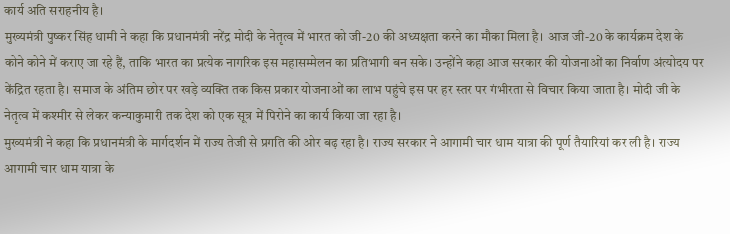कार्य अति सराहनीय है।
मुख्यमंत्री पुष्कर सिंह धामी ने कहा कि प्रधानमंत्री नरेंद्र मोदी के नेतृत्व में भारत को जी-20 की अध्यक्षता करने का मौका मिला है। आज जी-20 के कार्यक्रम देश के कोने कोने में कराए जा रहे हैं, ताकि भारत का प्रत्येक नागरिक इस महासम्मेलन का प्रतिभागी बन सके। उन्होंने कहा आज सरकार की योजनाओं का निर्वाण अंत्योदय पर केंद्रित रहता है। समाज के अंतिम छोर पर खड़े व्यक्ति तक किस प्रकार योजनाओं का लाभ पहुंचे इस पर हर स्तर पर गंभीरता से विचार किया जाता है। मोदी जी के नेतृत्व में कश्मीर से लेकर कन्याकुमारी तक देश को एक सूत्र में पिरोने का कार्य किया जा रहा है।
मुख्यमंत्री ने कहा कि प्रधानमंत्री के मार्गदर्शन में राज्य तेजी से प्रगति की ओर बढ़ रहा है। राज्य सरकार ने आगामी चार धाम यात्रा की पूर्ण तैयारियां कर ली है। राज्य आगामी चार धाम यात्रा के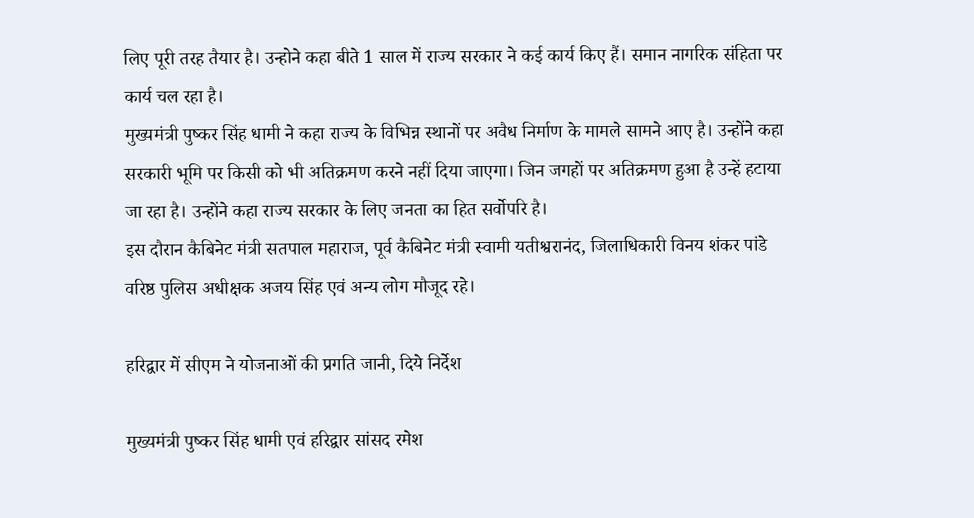लिए पूरी तरह तैयार है। उन्होने कहा बीते 1 साल में राज्य सरकार ने कई कार्य किए हैं। समान नागरिक संहिता पर कार्य चल रहा है।
मुख्यमंत्री पुष्कर सिंह धामी ने कहा राज्य के विभिन्न स्थानों पर अवैध निर्माण के मामले सामने आए है। उन्होंने कहा सरकारी भूमि पर किसी को भी अतिक्रमण करने नहीं दिया जाएगा। जिन जगहों पर अतिक्रमण हुआ है उन्हें हटाया जा रहा है। उन्होंने कहा राज्य सरकार के लिए जनता का हित सर्वोपरि है।
इस दौरान कैबिनेट मंत्री सतपाल महाराज, पूर्व कैबिनेट मंत्री स्वामी यतीश्वरानंद, जिलाधिकारी विनय शंकर पांडे वरिष्ठ पुलिस अधीक्षक अजय सिंह एवं अन्य लोग मौजूद रहे।

हरिद्वार में सीएम ने योजनाओं की प्रगति जानी, दिये निर्देश

मुख्यमंत्री पुष्कर सिंह धामी एवं हरिद्वार सांसद रमेश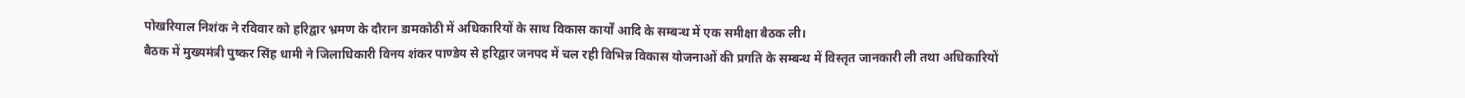पोखरियाल निशंक ने रविवार को हरिद्वार भ्रमण के दौरान डामकोठी में अधिकारियों के साथ विकास कार्यों आदि के सम्बन्ध में एक समीक्षा बैठक ली।
बैठक में मुख्यमंत्री पुष्कर सिंह धामी ने जिलाधिकारी विनय शंकर पाण्डेय से हरिद्वार जनपद में चल रही विभिन्न विकास योजनाओं की प्रगति के सम्बन्ध में विस्तृत जानकारी ली तथा अधिकारियों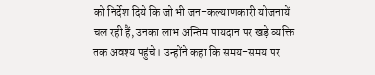को निर्देश दिये कि जो भी जन-कल्याणकारी योजनायें चल रही हैं, उनका लाभ अन्तिम पायदान पर खड़े व्यक्ति तक अवश्य पहुंचे। उन्होंने कहा कि समय-समय पर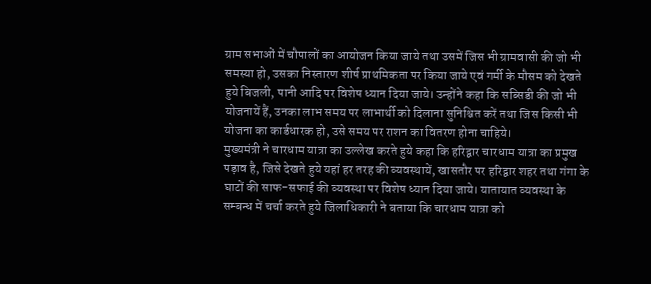ग्राम सभाओं में चौपालों का आयोजन किया जाये तथा उसमें जिस भी ग्रामवासी की जो भी समस्या हो, उसका निस्तारण शीर्ष प्राथमिकता पर किया जाये एवं गर्मी के मौसम को देखते हुये बिजली, पानी आदि पर विशेष ध्यान दिया जाये। उन्होंने कहा कि सब्सिडी की जो भी योजनायें हैं, उनका लाभ समय पर लाभार्थी को दिलाना सुनिश्चित करें तथा जिस किसी भी योजना का कार्डधारक हो, उसे समय पर राशन का वितरण होना चाहिये।
मुख्यमंत्री ने चारधाम यात्रा का उल्लेख करते हुये कहा कि हरिद्वार चारधाम यात्रा का प्रमुख पड़ाव है, जिसे देखते हुये यहां हर तरह की व्यवस्थायें, खासतौर पर हरिद्वार शहर तथा गंगा के घाटों की साफ-सफाई की व्यवस्था पर विशेष ध्यान दिया जाये। यातायात व्यवस्था के सम्बन्ध में चर्चा करते हुये जिलाधिकारी ने बताया कि चारधाम यात्रा को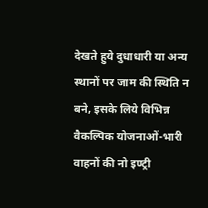देखते हुये दुधाधारी या अन्य स्थानों पर जाम की स्थिति न बने, इसके लिये विभिन्न वैकल्पिक योजनाओं-भारी वाहनों की नो इण्ट्री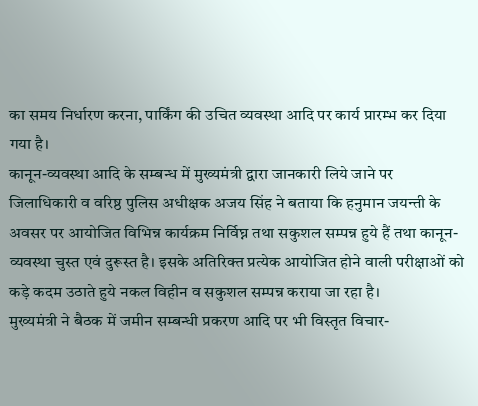का समय निर्धारण करना, पार्किंग की उचित व्यवस्था आदि पर कार्य प्रारम्भ कर दिया गया है।
कानून-व्यवस्था आदि के सम्बन्ध में मुख्यमंत्री द्वारा जानकारी लिये जाने पर जिलाधिकारी व वरिष्ठ पुलिस अधीक्षक अजय सिंह ने बताया कि हनुमान जयन्ती के अवसर पर आयोजित विभिन्न कार्यक्रम निर्विघ्न तथा सकुशल सम्पन्न हुये हैं तथा कानून-व्यवस्था चुस्त एवं दुरूस्त है। इसके अतिरिक्त प्रत्येक आयोजित होने वाली परीक्षाओं को कड़े कदम उठाते हुये नकल विहीन व सकुशल सम्पन्न कराया जा रहा है।
मुख्यमंत्री ने बैठक में जमीन सम्बन्धी प्रकरण आदि पर भी विस्तृत विचार-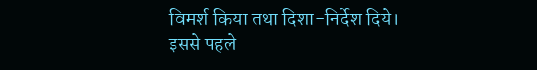विमर्श किया तथा दिशा-निर्देश दिये। इससे पहले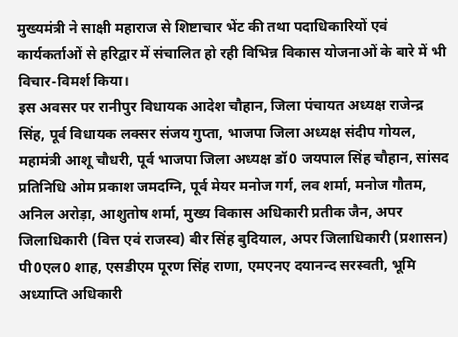मुख्यमंत्री ने साक्षी महाराज से शिष्टाचार भेंट की तथा पदाधिकारियों एवं कार्यकर्ताओं से हरिद्वार में संचालित हो रही विभिन्न विकास योजनाओं के बारे में भी विचार-विमर्श किया।
इस अवसर पर रानीपुर विधायक आदेश चौहान, जिला पंचायत अध्यक्ष राजेन्द्र सिंह, पूर्व विधायक लक्सर संजय गुप्ता, भाजपा जिला अध्यक्ष संदीप गोयल, महामंत्री आशू चौधरी, पूर्व भाजपा जिला अध्यक्ष डॉ0 जयपाल सिंह चौहान, सांसद प्रतिनिधि ओम प्रकाश जमदग्नि, पूर्व मेयर मनोज गर्ग, लव शर्मा, मनोज गौतम, अनिल अरोड़ा, आशुतोष शर्मा, मुख्य विकास अधिकारी प्रतीक जैन, अपर जिलाधिकारी (वित्त एवं राजस्व) बीर सिंह बुदियाल, अपर जिलाधिकारी (प्रशासन) पी0एल0 शाह, एसडीएम पूरण सिंह राणा, एमएनए दयानन्द सरस्वती, भूमि अध्याप्ति अधिकारी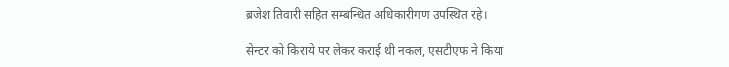ब्रजेश तिवारी सहित सम्बन्धित अधिकारीगण उपस्थित रहे।

सेन्टर को किराये पर लेकर कराई थी नकल, एसटीएफ ने किया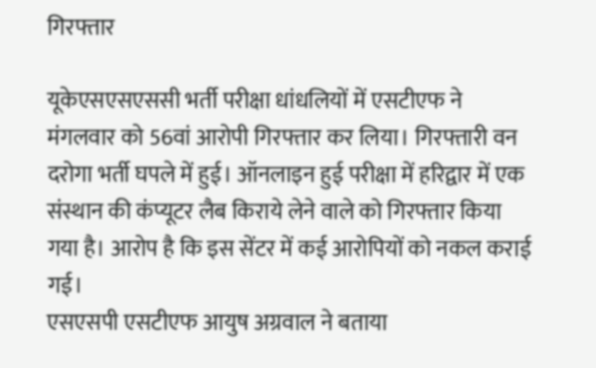गिरफ्तार

यूकेएसएसएससी भर्ती परीक्षा धांधलियों में एसटीएफ ने मंगलवार को 56वां आरोपी गिरफ्तार कर लिया। गिरफ्तारी वन दरोगा भर्ती घपले में हुई। ऑनलाइन हुई परीक्षा में हरिद्वार में एक संस्थान की कंप्यूटर लैब किराये लेने वाले को गिरफ्तार किया गया है। आरोप है कि इस सेंटर में कई आरोपियों को नकल कराई गई।
एसएसपी एसटीएफ आयुष अग्रवाल ने बताया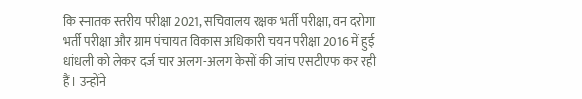कि स्नातक स्तरीय परीक्षा 2021, सचिवालय रक्षक भर्ती परीक्षा, वन दरोगा भर्ती परीक्षा और ग्राम पंचायत विकास अधिकारी चयन परीक्षा 2016 में हुई धांधली को लेकर दर्ज चार अलग-अलग केसों की जांच एसटीएफ कर रही हैं। उन्होंने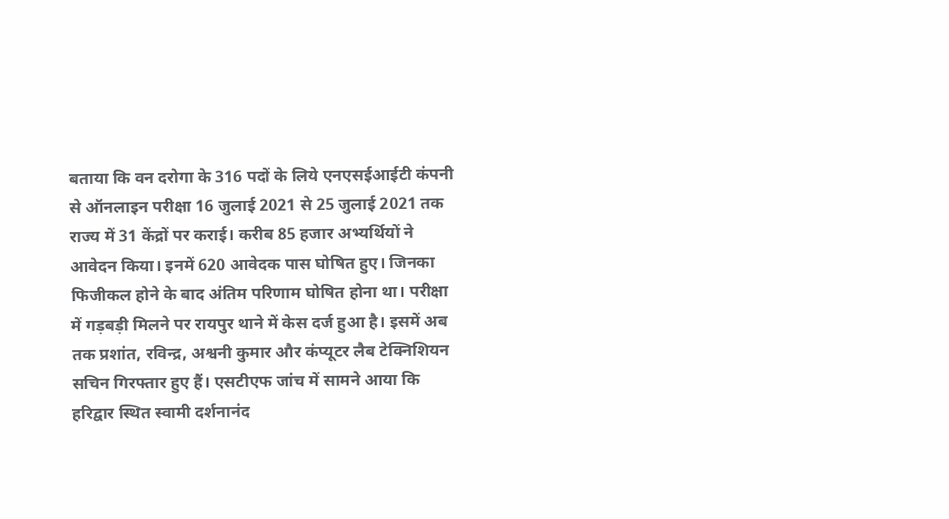बताया कि वन दरोगा के 316 पदों के लिये एनएसईआईटी कंपनी से ऑनलाइन परीक्षा 16 जुलाई 2021 से 25 जुलाई 2021 तक राज्य में 31 केंद्रों पर कराई। करीब 85 हजार अभ्यर्थियों ने आवेदन किया। इनमें 620 आवेदक पास घोषित हुए। जिनका फिजीकल होने के बाद अंतिम परिणाम घोषित होना था। परीक्षा में गड़बड़ी मिलने पर रायपुर थाने में केस दर्ज हुआ है। इसमें अब तक प्रशांत, रविन्द्र, अश्वनी कुमार और कंप्यूटर लैब टेक्निशियन सचिन गिरफ्तार हुए हैं। एसटीएफ जांच में सामने आया कि हरिद्वार स्थित स्वामी दर्शनानंद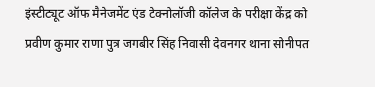इंस्टीट्यूट ऑफ मैनेजमेंट एंड टेक्नोलॉजी कॉलेज के परीक्षा केंद्र को प्रवीण कुमार राणा पुत्र जगबीर सिंह निवासी देवनगर थाना सोनीपत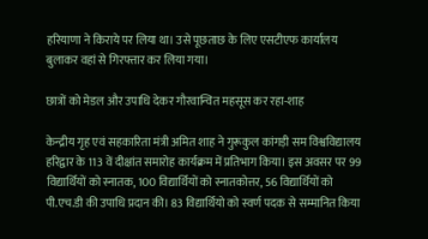हरियाणा ने किराये पर लिया था। उसे पूछताछ के लिए एसटीएफ कार्यालय बुलाकर वहां से गिरफ्तार कर लिया गया।

छात्रों को मेडल और उपाधि देकर गौरवान्वित महसूस कर रहा-शाह

केन्द्रीय गृह एवं सहकारिता मंत्री अमित शाह ने गुरूकुल कांगड़ी सम विश्वविद्यालय हरिद्वार के 113 वें दीक्षांत समारोह कार्यक्रम में प्रतिभाग किया। इस अवसर पर 99 विद्यार्थियों को स्नातक, 100 विद्यार्थियों को स्नातकोत्तर, 56 विद्यार्थियों को पी.एच.डी की उपाधि प्रदान की। 83 विद्यार्थियो को स्वर्ण पदक से सम्मानित किया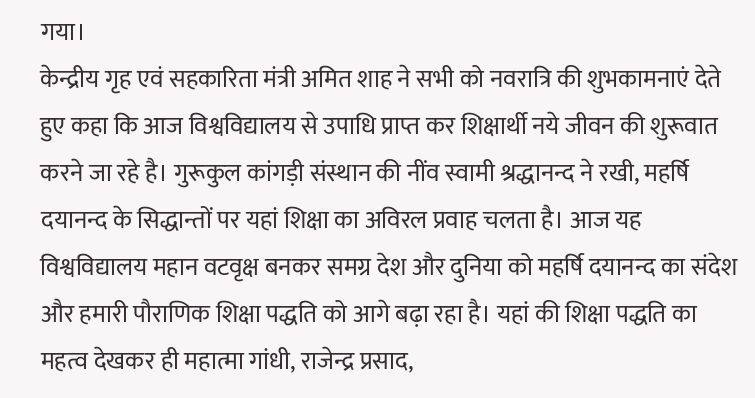गया।
केन्द्रीय गृह एवं सहकारिता मंत्री अमित शाह ने सभी को नवरात्रि की शुभकामनाएं देते हुए कहा कि आज विश्वविद्यालय से उपाधि प्राप्त कर शिक्षार्थी नये जीवन की शुरूवात करने जा रहे है। गुरूकुल कांगड़ी संस्थान की नींव स्वामी श्रद्धानन्द ने रखी, महर्षि दयानन्द के सिद्धान्तों पर यहां शिक्षा का अविरल प्रवाह चलता है। आज यह विश्वविद्यालय महान वटवृक्ष बनकर समग्र देश और दुनिया को महर्षि दयानन्द का संदेश और हमारी पौराणिक शिक्षा पद्धति को आगे बढ़ा रहा है। यहां की शिक्षा पद्धति का महत्व देखकर ही महात्मा गांधी, राजेन्द्र प्रसाद,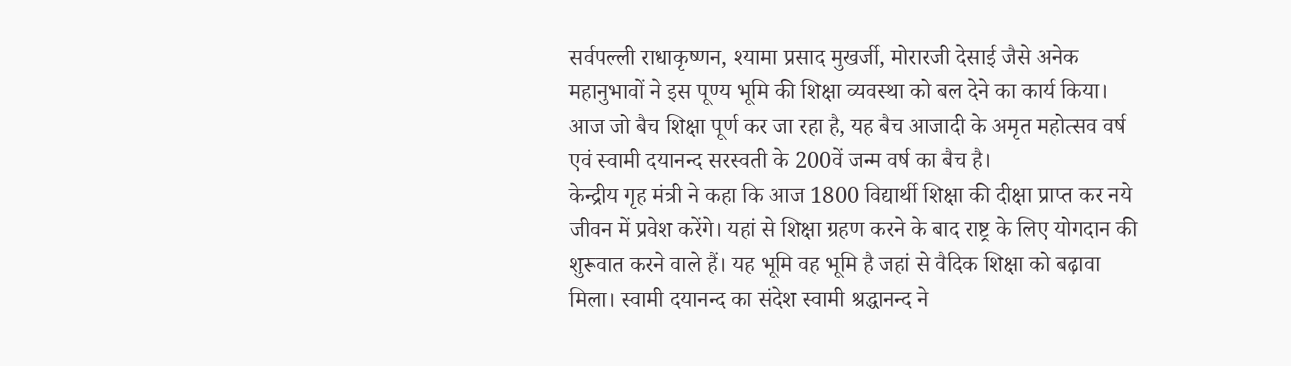सर्वपल्ली राधाकृष्णन, श्यामा प्रसाद मुखर्जी, मोरारजी देसाई जैसे अनेक महानुभावों ने इस पूण्य भूमि की शिक्षा व्यवस्था को बल देने का कार्य किया। आज जो बैच शिक्षा पूर्ण कर जा रहा है, यह बैच आजादी के अमृत महोत्सव वर्ष एवं स्वामी दयानन्द सरस्वती के 200वें जन्म वर्ष का बैच है।
केन्द्रीय गृह मंत्री ने कहा कि आज 1800 विद्यार्थी शिक्षा की दीक्षा प्राप्त कर नये जीवन में प्रवेश करेंगे। यहां से शिक्षा ग्रहण करने के बाद राष्ट्र के लिए योगदान की शुरूवात करने वाले हैं। यह भूमि वह भूमि है जहां से वैदिक शिक्षा को बढ़ावा मिला। स्वामी दयानन्द का संदेश स्वामी श्रद्धानन्द ने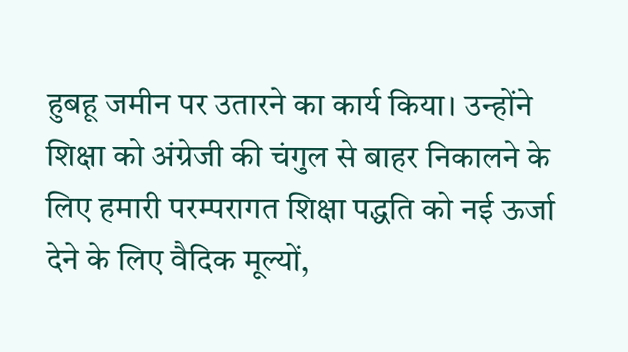हुबहू जमीन पर उतारने का कार्य किया। उन्होंने शिक्षा को अंग्रेजी की चंगुल से बाहर निकालने के लिए हमारी परम्परागत शिक्षा पद्धति को नई ऊर्जा देने के लिए वैदिक मूल्यों,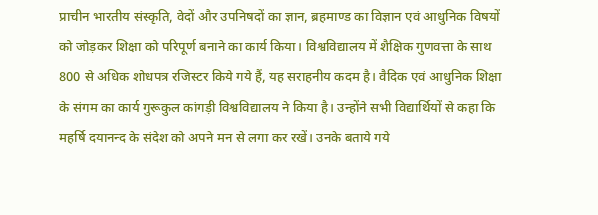प्राचीन भारतीय संस्कृति, वेदों और उपनिषदों का ज्ञान, ब्रहमाण्ड का विज्ञान एवं आधुनिक विषयों को जोड़कर शिक्षा को परिपूर्ण बनाने का कार्य किया। विश्वविद्यालय में शैक्षिक गुणवत्ता के साथ 800 से अधिक शोधपत्र रजिस्टर किये गये हैं, यह सराहनीय कदम है। वैदिक एवं आधुनिक शिक्षा के संगम का कार्य गुरूकुल कांगड़ी विश्वविद्यालय ने किया है। उन्होंने सभी विद्यार्थियों से कहा कि महर्षि दयानन्द के संदेश को अपने मन से लगा कर रखें। उनके बताये गये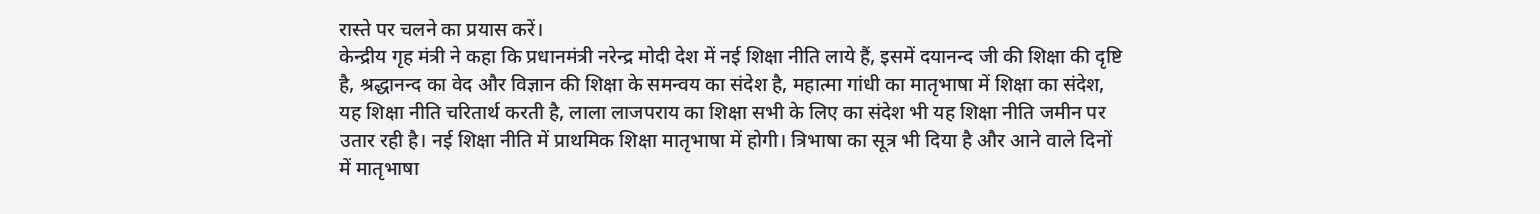रास्ते पर चलने का प्रयास करें।
केन्द्रीय गृह मंत्री ने कहा कि प्रधानमंत्री नरेन्द्र मोदी देश में नई शिक्षा नीति लाये हैं, इसमें दयानन्द जी की शिक्षा की दृष्टि है, श्रद्धानन्द का वेद और विज्ञान की शिक्षा के समन्वय का संदेश है, महात्मा गांधी का मातृभाषा में शिक्षा का संदेश, यह शिक्षा नीति चरितार्थ करती है, लाला लाजपराय का शिक्षा सभी के लिए का संदेश भी यह शिक्षा नीति जमीन पर उतार रही है। नई शिक्षा नीति में प्राथमिक शिक्षा मातृभाषा में होगी। त्रिभाषा का सूत्र भी दिया है और आने वाले दिनों में मातृभाषा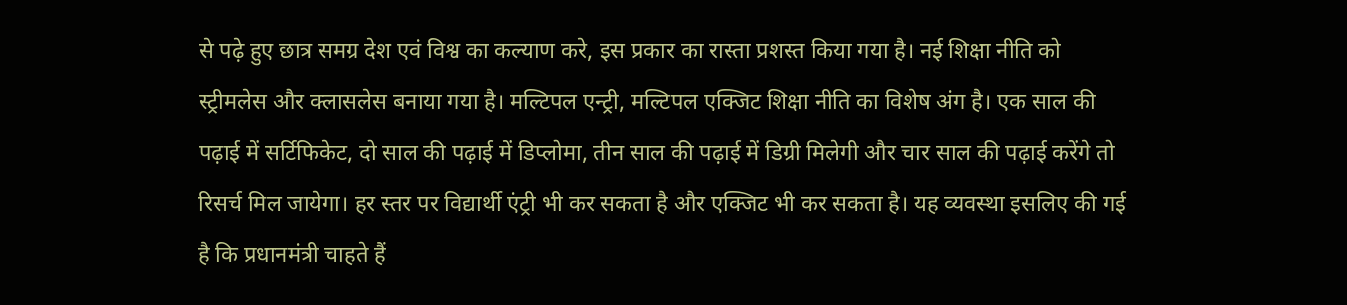से पढ़े हुए छात्र समग्र देश एवं विश्व का कल्याण करे, इस प्रकार का रास्ता प्रशस्त किया गया है। नई शिक्षा नीति को स्ट्रीमलेस और क्लासलेस बनाया गया है। मल्टिपल एन्ट्री, मल्टिपल एक्जिट शिक्षा नीति का विशेष अंग है। एक साल की पढ़ाई में सर्टिफिकेट, दो साल की पढ़ाई में डिप्लोमा, तीन साल की पढ़ाई में डिग्री मिलेगी और चार साल की पढ़ाई करेंगे तो रिसर्च मिल जायेगा। हर स्तर पर विद्यार्थी एंट्री भी कर सकता है और एक्जिट भी कर सकता है। यह व्यवस्था इसलिए की गई है कि प्रधानमंत्री चाहते हैं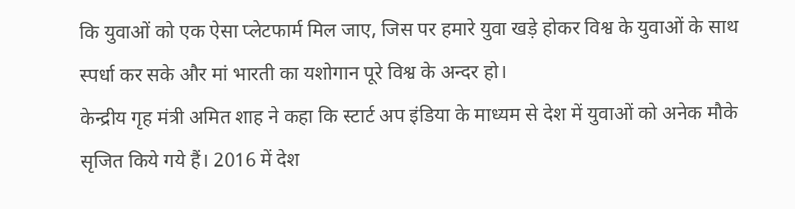कि युवाओं को एक ऐसा प्लेटफार्म मिल जाए, जिस पर हमारे युवा खड़े होकर विश्व के युवाओं के साथ स्पर्धा कर सके और मां भारती का यशोगान पूरे विश्व के अन्दर हो।
केन्द्रीय गृह मंत्री अमित शाह ने कहा कि स्टार्ट अप इंडिया के माध्यम से देश में युवाओं को अनेक मौके सृजित किये गये हैं। 2016 में देश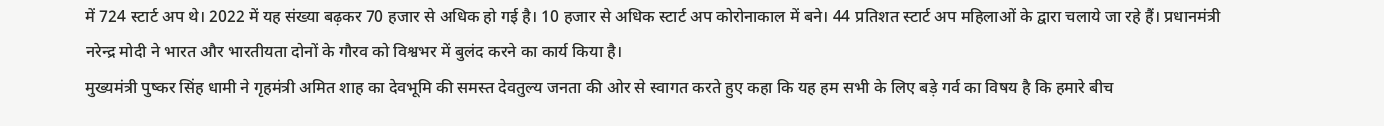में 724 स्टार्ट अप थे। 2022 में यह संख्या बढ़कर 70 हजार से अधिक हो गई है। 10 हजार से अधिक स्टार्ट अप कोरोनाकाल में बने। 44 प्रतिशत स्टार्ट अप महिलाओं के द्वारा चलाये जा रहे हैं। प्रधानमंत्री नरेन्द्र मोदी ने भारत और भारतीयता दोनों के गौरव को विश्वभर में बुलंद करने का कार्य किया है।
मुख्यमंत्री पुष्कर सिंह धामी ने गृहमंत्री अमित शाह का देवभूमि की समस्त देवतुल्य जनता की ओर से स्वागत करते हुए कहा कि यह हम सभी के लिए बड़े गर्व का विषय है कि हमारे बीच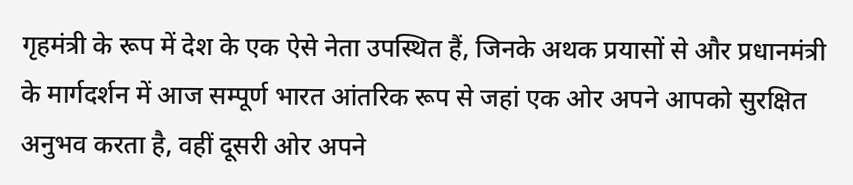गृहमंत्री के रूप में देश के एक ऐसे नेता उपस्थित हैं, जिनके अथक प्रयासों से और प्रधानमंत्री के मार्गदर्शन में आज सम्पूर्ण भारत आंतरिक रूप से जहां एक ओर अपने आपको सुरक्षित अनुभव करता है, वहीं दूसरी ओर अपने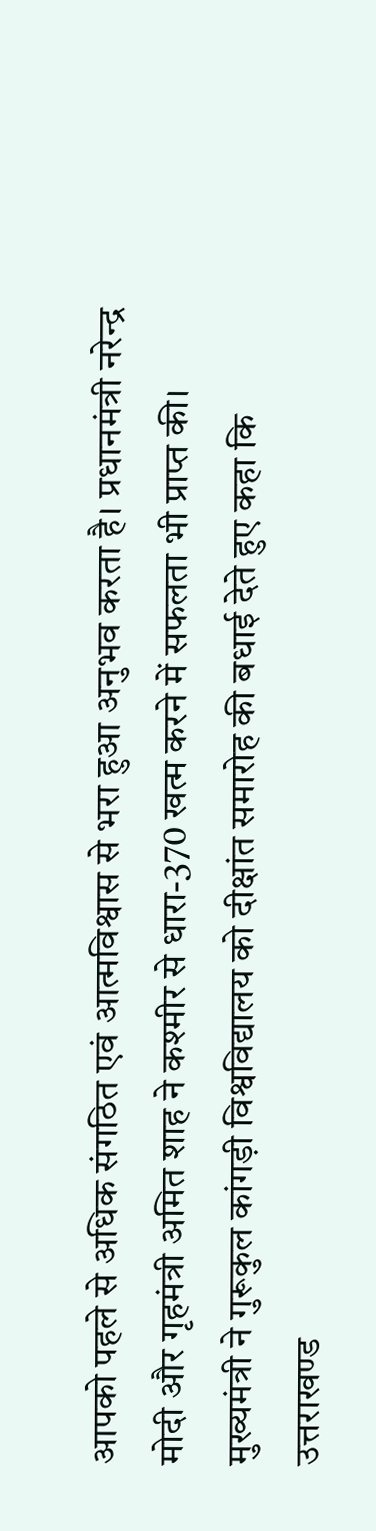आपको पहले से अधिक संगठित एवं आत्मविश्वास से भरा हुआ अनुभव करता है। प्रधानमंत्री नरेन्द्र मोदी और गृहमंत्री अमित शाह ने कश्मीर से धारा-370 खत्म करने में सफलता भी प्राप्त की।
मुख्यमंत्री ने गुरूकुल कांगड़ी विश्वविद्यालय को दीक्षांत समारोह की बधाई देते हुए कहा कि उत्तराखण्ड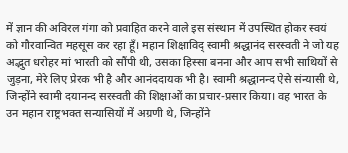में ज्ञान की अविरल गंगा को प्रवाहित करने वाले इस संस्थान में उपस्थित होकर स्वयं को गौरवान्वित महसूस कर रहा हूँ। महान शिक्षाविद् स्वामी श्रद्धानंद सरस्वती ने जो यह अद्भुत धरोहर मां भारती को सौंपी थी, उसका हिस्सा बनना और आप सभी साथियों से जुड़ना, मेरे लिए प्रेरक भी है और आनंददायक भी है। स्वामी श्रद्धानन्द ऐसे संन्यासी थे, जिन्होंने स्वामी दयानन्द सरस्वती की शिक्षाओं का प्रचार-प्रसार किया। वह भारत के उन महान राष्ट्रभक्त सन्यासियों में अग्रणी थे, जिन्होंने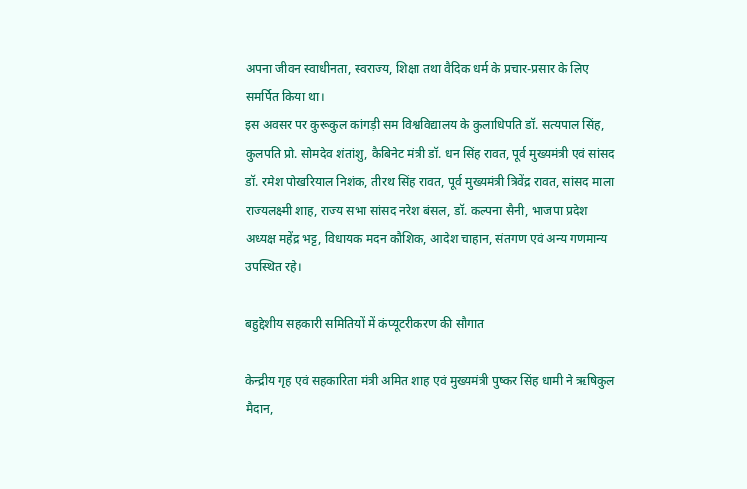अपना जीवन स्वाधीनता, स्वराज्य, शिक्षा तथा वैदिक धर्म के प्रचार-प्रसार के लिए समर्पित किया था।
इस अवसर पर कुरूकुल कांगड़ी सम विश्वविद्यालय के कुलाधिपति डॉ. सत्यपाल सिंह, कुलपति प्रो. सोमदेव शंतांशु, कैबिनेट मंत्री डॉ. धन सिंह रावत, पूर्व मुख्यमंत्री एवं सांसद डॉ. रमेश पोखरियाल निशंक, तीरथ सिंह रावत, पूर्व मुख्यमंत्री त्रिवेंद्र रावत, सांसद माला राज्यलक्ष्मी शाह, राज्य सभा सांसद नरेश बंसल, डॉ. कल्पना सैनी, भाजपा प्रदेश अध्यक्ष महेंद्र भट्ट, विधायक मदन कौशिक, आदेश चाहान, संतगण एवं अन्य गणमान्य उपस्थित रहे।

बहुद्देशीय सहकारी समितियों में कंप्यूटरीकरण की सौगात

केन्द्रीय गृह एवं सहकारिता मंत्री अमित शाह एवं मुख्यमंत्री पुष्कर सिंह धामी ने ऋषिकुल मैदान,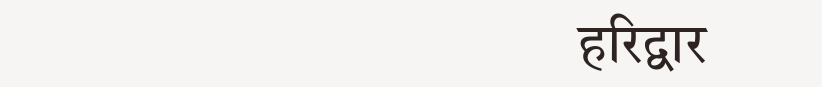हरिद्वार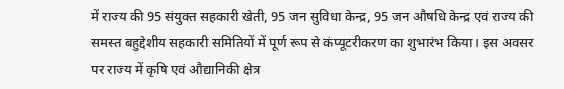में राज्य की 95 संयुक्त सहकारी खेती, 95 जन सुविधा केन्द्र, 95 जन औषधि केन्द्र एवं राज्य की समस्त बहुद्देशीय सहकारी समितियों में पूर्ण रूप से कंप्यूटरीकरण का शुभारंभ किया। इस अवसर पर राज्य में कृषि एवं औद्यानिकी क्षेत्र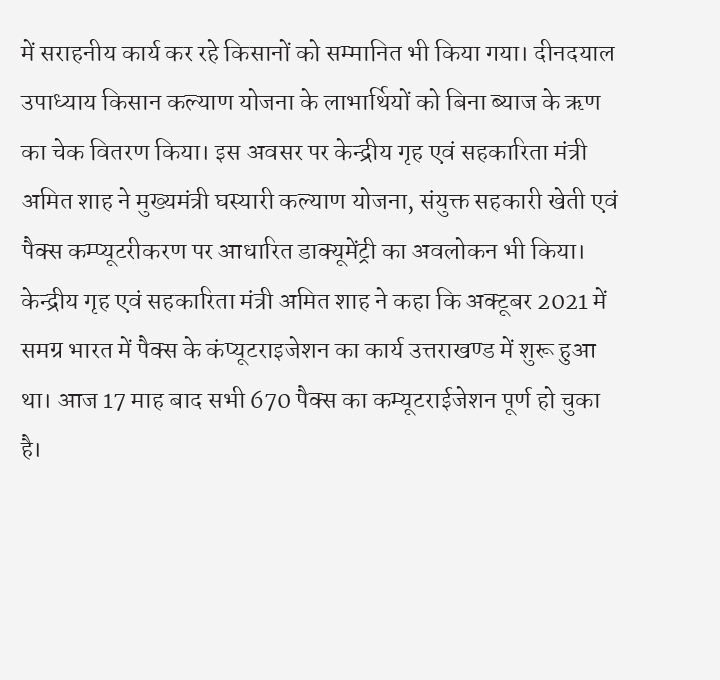में सराहनीय कार्य कर रहे किसानों को सम्मानित भी किया गया। दीनदयाल उपाध्याय किसान कल्याण योजना के लाभार्थियों को बिना ब्याज के ऋण का चेक वितरण किया। इस अवसर पर केन्द्रीय गृह एवं सहकारिता मंत्री अमित शाह ने मुख्यमंत्री घस्यारी कल्याण योजना, संयुक्त सहकारी खेती एवं पैक्स कम्प्यूटरीकरण पर आधारित डाक्यूमेंट्री का अवलोकन भी किया।
केन्द्रीय गृह एवं सहकारिता मंत्री अमित शाह ने कहा कि अक्टूबर 2021 में समग्र भारत में पैक्स के कंप्यूटराइजेशन का कार्य उत्तराखण्ड में शुरू हुआ था। आज 17 माह बाद सभी 670 पैक्स का कम्यूटराईजेशन पूर्ण हो चुका है।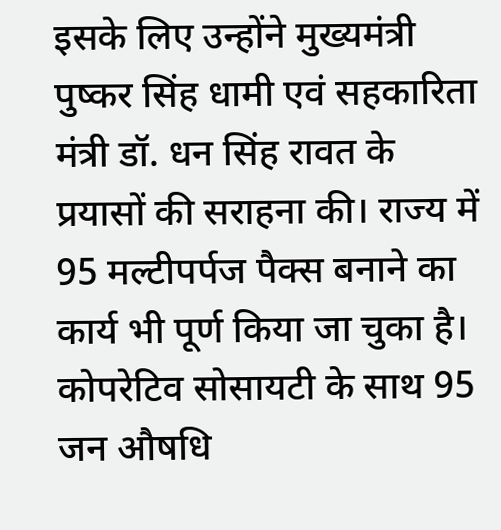इसके लिए उन्होंने मुख्यमंत्री पुष्कर सिंह धामी एवं सहकारिता मंत्री डॉ. धन सिंह रावत के प्रयासों की सराहना की। राज्य में 95 मल्टीपर्पज पैक्स बनाने का कार्य भी पूर्ण किया जा चुका है। कोपरेटिव सोसायटी के साथ 95 जन औषधि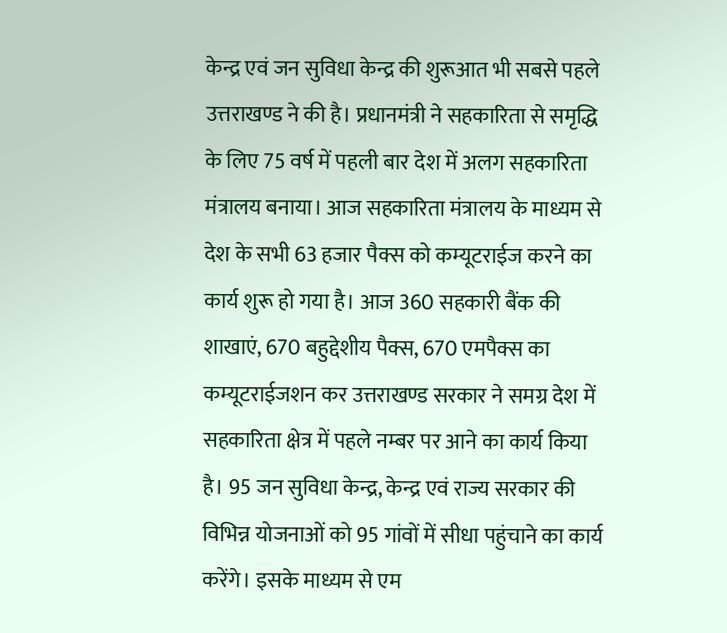केन्द्र एवं जन सुविधा केन्द्र की शुरूआत भी सबसे पहले उत्तराखण्ड ने की है। प्रधानमंत्री ने सहकारिता से समृद्धि के लिए 75 वर्ष में पहली बार देश में अलग सहकारिता मंत्रालय बनाया। आज सहकारिता मंत्रालय के माध्यम से देश के सभी 63 हजार पैक्स को कम्यूटराईज करने का कार्य शुरू हो गया है। आज 360 सहकारी बैंक की शाखाएं, 670 बहुद्देशीय पैक्स, 670 एमपैक्स का कम्यूटराईजशन कर उत्तराखण्ड सरकार ने समग्र देश में सहकारिता क्षेत्र में पहले नम्बर पर आने का कार्य किया है। 95 जन सुविधा केन्द्र, केन्द्र एवं राज्य सरकार की विभिन्न योजनाओं को 95 गांवों में सीधा पहुंचाने का कार्य करेंगे। इसके माध्यम से एम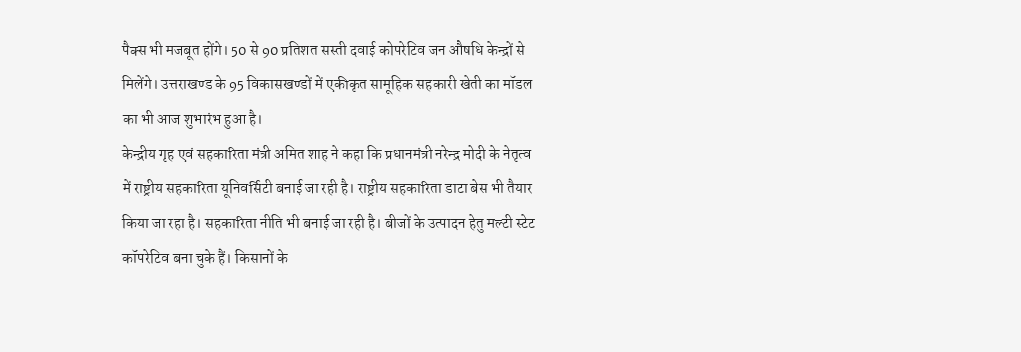पैक्स भी मजबूत होंगे। 50 से 90 प्रतिशत सस्ती दवाई कोपरेटिव जन औषधि केन्द्रों से मिलेंगे। उत्तराखण्ड के 95 विकासखण्डों में एकीकृत सामूहिक सहकारी खेती का मॉडल का भी आज शुभारंभ हुआ है।
केन्द्रीय गृह एवं सहकारिता मंत्री अमित शाह ने कहा कि प्रधानमंत्री नरेन्द्र मोदी के नेतृत्व में राष्ट्रीय सहकारिता यूनिवर्सिटी बनाई जा रही है। राष्ट्रीय सहकारिता डाटा बेस भी तैयार किया जा रहा है। सहकारिता नीति भी बनाई जा रही है। बीजों के उत्पादन हेतु मल्टी स्टेट कॉपरेटिव बना चुके हैं। किसानों के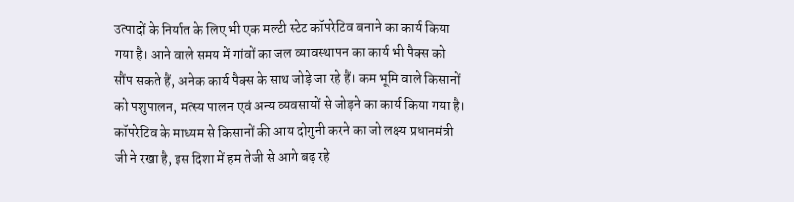उत्पादों के निर्यात के लिए भी एक मल्टी स्टेट कॉपरेटिव बनाने का कार्य किया गया है। आने वाले समय में गांवों का जल व्यावस्थापन का कार्य भी पैक्स को सौंप सकते हैं, अनेक कार्य पैक्स के साथ जोड़े जा रहे हैं। कम भूमि वाले किसानों को पशुपालन, मत्स्य पालन एवं अन्य व्यवसायों से जोड़ने का कार्य किया गया है। कॉपरेटिव के माध्यम से किसानों की आय दोगुनी करने का जो लक्ष्य प्रधानमंत्री जी ने रखा है, इस दिशा में हम तेजी से आगे बढ़ रहे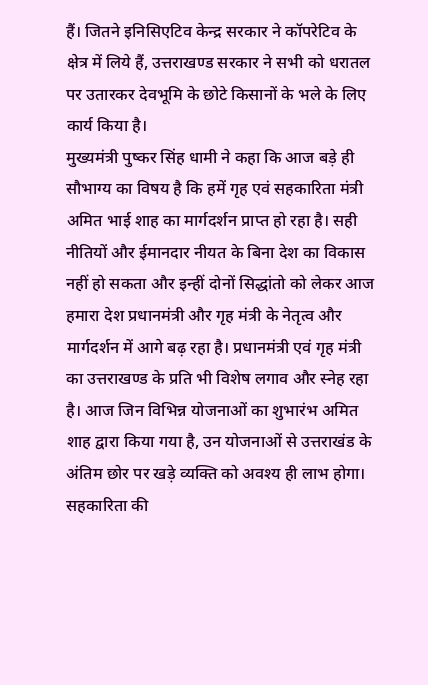हैं। जितने इनिसिएटिव केन्द्र सरकार ने कॉपरेटिव के क्षेत्र में लिये हैं, उत्तराखण्ड सरकार ने सभी को धरातल पर उतारकर देवभूमि के छोटे किसानों के भले के लिए कार्य किया है।
मुख्यमंत्री पुष्कर सिंह धामी ने कहा कि आज बड़े ही सौभाग्य का विषय है कि हमें गृह एवं सहकारिता मंत्री अमित भाई शाह का मार्गदर्शन प्राप्त हो रहा है। सही नीतियों और ईमानदार नीयत के बिना देश का विकास नहीं हो सकता और इन्हीं दोनों सिद्धांतो को लेकर आज हमारा देश प्रधानमंत्री और गृह मंत्री के नेतृत्व और मार्गदर्शन में आगे बढ़ रहा है। प्रधानमंत्री एवं गृह मंत्री का उत्तराखण्ड के प्रति भी विशेष लगाव और स्नेह रहा है। आज जिन विभिन्न योजनाओं का शुभारंभ अमित शाह द्वारा किया गया है, उन योजनाओं से उत्तराखंड के अंतिम छोर पर खड़े व्यक्ति को अवश्य ही लाभ होगा। सहकारिता की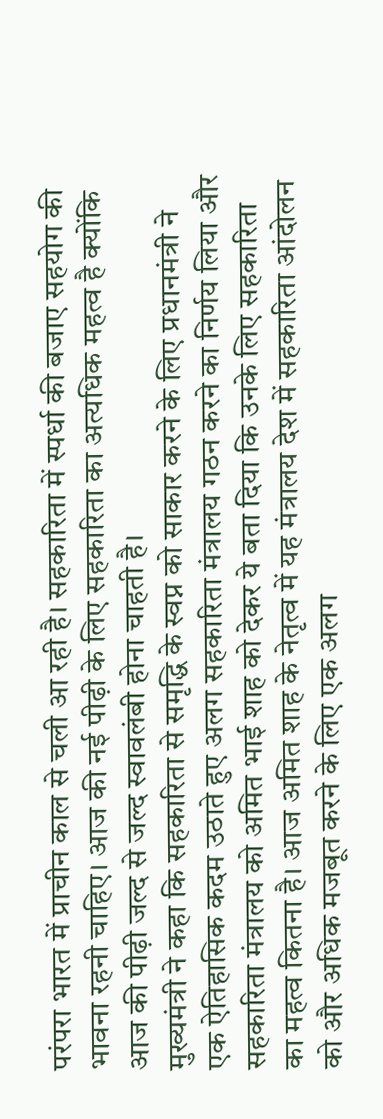परंपरा भारत में प्राचीन काल से चली आ रही है। सहकारिता में स्पर्धा की बजाए सहयोग की भावना रहनी चाहिए। आज की नई पीढ़ी के लिए सहकारिता का अत्यधिक महत्व है क्योंकि आज की पीढ़ी जल्द से जल्द स्वावलंबी होना चाहती है।
मुख्यमंत्री ने कहा कि सहकारिता से समृद्धि के स्वप्न को साकार करने के लिए प्रधानमंत्री ने एक ऐतिहासिक कदम उठाते हुए अलग सहकारिता मंत्रालय गठन करने का निर्णय लिया और सहकारिता मंत्रालय को अमित भाई शाह को देकर ये बता दिया कि उनके लिए सहकारिता का महत्व कितना है। आज अमित शाह के नेतृत्व में यह मंत्रालय देश में सहकारिता आंदोलन को और अधिक मजबूत करने के लिए एक अलग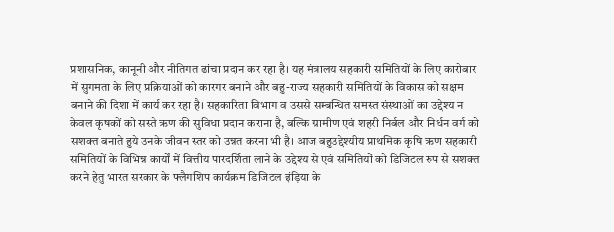प्रशासनिक, कानूनी और नीतिगत ढांचा प्रदान कर रहा है। यह मंत्रालय सहकारी समितियों के लिए कारोबार में सुगमता के लिए प्रक्रियाओं को कारगर बनाने और बहु-राज्य सहकारी समितियों के विकास को सक्षम बनाने की दिशा में कार्य कर रहा है। सहकारिता विभाग व उससे सम्बन्धित समस्त संस्थाओं का उद्देश्य न केवल कृषकों को सस्ते ऋण की सुविधा प्रदान कराना है, बल्कि ग्रामीण एवं शहरी निर्बल और निर्धन वर्ग को सशक्त बनाते हुये उनके जीवन स्तर को उन्नत करना भी है। आज बहुउद्देश्यीय प्राथमिक कृषि ऋण सहकारी समितियों के विभिन्न कार्यों में वित्तीय पारदर्शिता लाने के उद्देश्य से एवं समितियों को डिजिटल रुप से सशक्त करने हेतु भारत सरकार के फ्लैगशिप कार्यक्रम डिजिटल इंड़िया के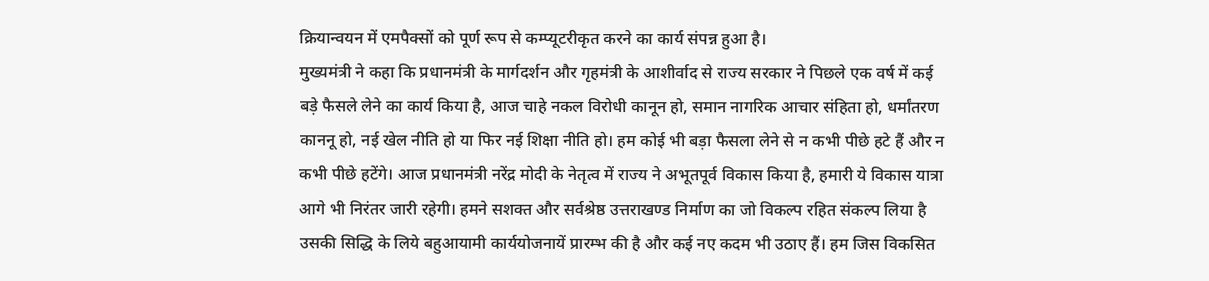क्रियान्वयन में एमपैक्सों को पूर्ण रूप से कम्प्यूटरीकृत करने का कार्य संपन्न हुआ है।
मुख्यमंत्री ने कहा कि प्रधानमंत्री के मार्गदर्शन और गृहमंत्री के आशीर्वाद से राज्य सरकार ने पिछले एक वर्ष में कई बड़े फैसले लेने का कार्य किया है, आज चाहे नकल विरोधी कानून हो, समान नागरिक आचार संहिता हो, धर्मांतरण काननू हो, नई खेल नीति हो या फिर नई शिक्षा नीति हो। हम कोई भी बड़ा फैसला लेने से न कभी पीछे हटे हैं और न कभी पीछे हटेंगे। आज प्रधानमंत्री नरेंद्र मोदी के नेतृत्व में राज्य ने अभूतपूर्व विकास किया है, हमारी ये विकास यात्रा आगे भी निरंतर जारी रहेगी। हमने सशक्त और सर्वश्रेष्ठ उत्तराखण्ड निर्माण का जो विकल्प रहित संकल्प लिया है उसकी सिद्धि के लिये बहुआयामी कार्ययोजनायें प्रारम्भ की है और कई नए कदम भी उठाए हैं। हम जिस विकसित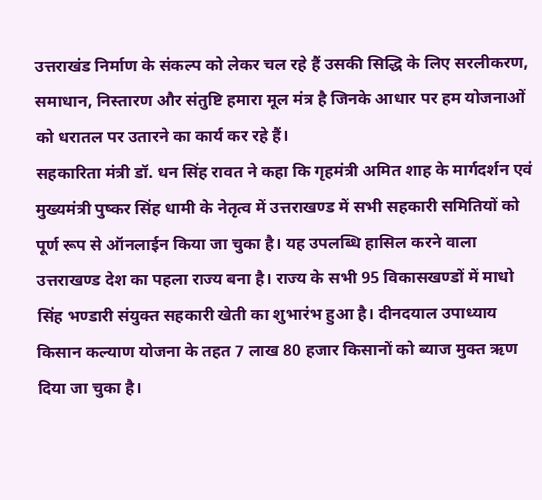उत्तराखंड निर्माण के संकल्प को लेकर चल रहे हैं उसकी सिद्धि के लिए सरलीकरण, समाधान, निस्तारण और संतुष्टि हमारा मूल मंत्र है जिनके आधार पर हम योजनाओं को धरातल पर उतारने का कार्य कर रहे हैं।
सहकारिता मंत्री डॉ. धन सिंह रावत ने कहा कि गृहमंत्री अमित शाह के मार्गदर्शन एवं मुख्यमंत्री पुष्कर सिंह धामी के नेतृत्व में उत्तराखण्ड में सभी सहकारी समितियों को पूर्ण रूप से ऑनलाईन किया जा चुका है। यह उपलब्धि हासिल करने वाला उत्तराखण्ड देश का पहला राज्य बना है। राज्य के सभी 95 विकासखण्डों में माधो सिंह भण्डारी संयुक्त सहकारी खेती का शुभारंभ हुआ है। दीनदयाल उपाध्याय किसान कल्याण योजना के तहत 7 लाख 80 हजार किसानों को ब्याज मुक्त ऋण दिया जा चुका है।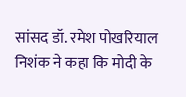सांसद डॉ. रमेश पोखरियाल निशंक ने कहा कि मोदी के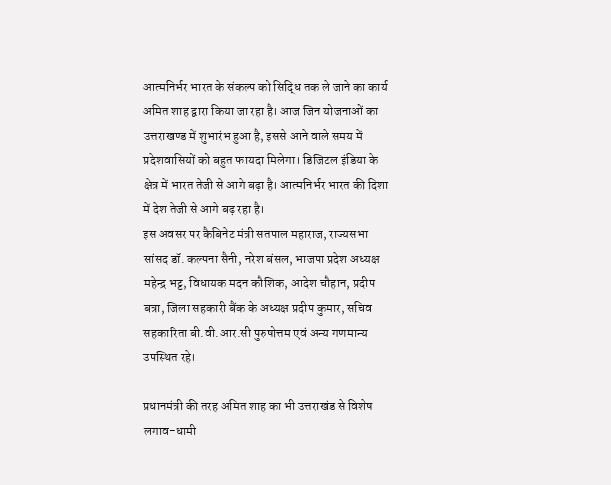आत्मनिर्भर भारत के संकल्प को सिद्धि तक ले जाने का कार्य अमित शाह द्वारा किया जा रहा है। आज जिन योजनाओं का उत्तराखण्ड में शुभारंभ हुआ है, इससे आने वाले समय में प्रदेशवासियों को बहुत फायदा मिलेगा। डिजिटल इंडिया के क्षेत्र में भारत तेजी से आगे बढ़ा है। आत्मनिर्भर भारत की दिशा में देश तेजी से आगे बढ़ रहा है।
इस अवसर पर कैबिनेट मंत्री सतपाल महाराज, राज्यसभा सांसद डॉ. कल्पना सैनी, नरेश बंसल, भाजपा प्रदेश अध्यक्ष महेन्द्र भट्ट, विधायक मदन कौशिक, आदेश चौहान, प्रदीप बत्रा, जिला सहकारी बैंक के अध्यक्ष प्रदीप कुमार, सचिव सहकारिता बी.वी.आर.सी पुरुषोत्तम एवं अन्य गणमान्य उपस्थित रहे।

प्रधानमंत्री की तरह अमित शाह का भी उत्तराखंड से विशेष लगाव-धामी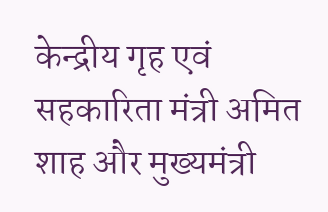केन्द्रीय गृह एवं सहकारिता मंत्री अमित शाह और मुख्यमंत्री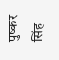पुष्कर सिंह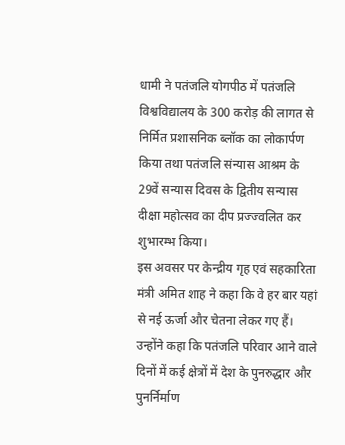धामी ने पतंजलि योगपीठ में पतंजलि विश्वविद्यालय के 300 करोड़ की लागत से निर्मित प्रशासनिक ब्लॉक का लोकार्पण किया तथा पतंजलि संन्यास आश्रम के 29वें सन्यास दिवस के द्वितीय सन्यास दीक्षा महोत्सव का दीप प्रज्ज्वलित कर शुभारम्भ किया।
इस अवसर पर केन्द्रीय गृह एवं सहकारिता मंत्री अमित शाह ने कहा कि वे हर बार यहां से नई ऊर्जा और चेतना लेकर गए हैं। उन्होंने कहा कि पतंजलि परिवार आने वाले दिनों में कई क्षेत्रों में देश के पुनरुद्धार और पुनर्निर्माण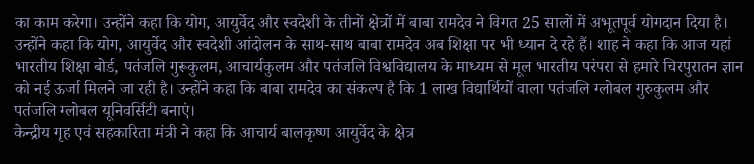का काम करेगा। उन्होंने कहा कि योग, आयुर्वेद और स्वदेशी के तीनों क्षेत्रों में बाबा रामदेव ने विगत 25 सालों में अभूतपूर्व योगदान दिया है। उन्होंने कहा कि योग, आयुर्वेद और स्वदेशी आंदोलन के साथ-साथ बाबा रामदेव अब शिक्षा पर भी ध्यान दे रहे हैं। शाह ने कहा कि आज यहां भारतीय शिक्षा बोर्ड, पतंजलि गुरूकुलम, आचार्यकुलम और पतंजलि विश्वविद्यालय के माध्यम से मूल भारतीय परंपरा से हमारे चिरपुरातन ज्ञान को नई ऊर्जा मिलने जा रही है। उन्होंने कहा कि बाबा रामदेव का संकल्प है कि 1 लाख विद्यार्थियों वाला पतंजलि ग्लोबल गुरुकुलम और पतंजलि ग्लोबल यूनिवर्सिटी बनाएं।
केन्द्रीय गृह एवं सहकारिता मंत्री ने कहा कि आचार्य बालकृष्ण आयुर्वेद के क्षेत्र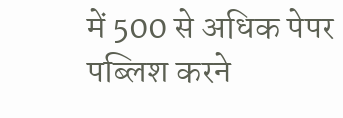में 500 से अधिक पेपर पब्लिश करने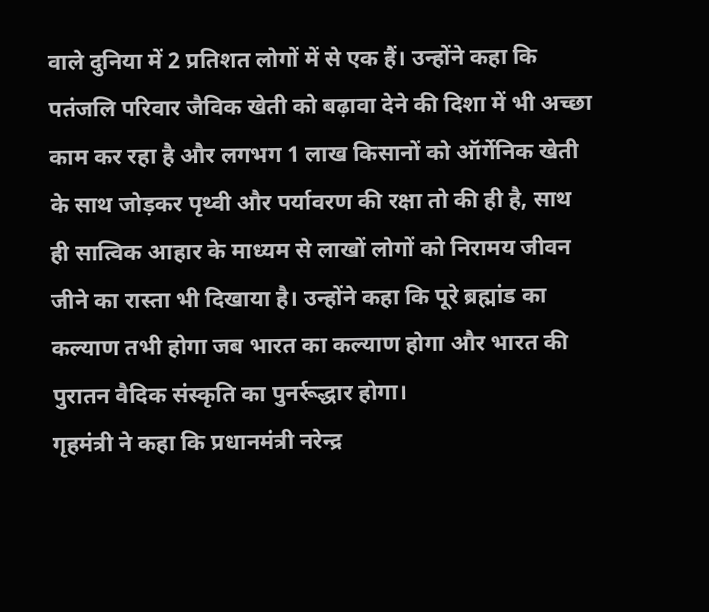वाले दुनिया में 2 प्रतिशत लोगों में से एक हैं। उन्होंने कहा कि पतंजलि परिवार जैविक खेती को बढ़ावा देने की दिशा में भी अच्छा काम कर रहा है और लगभग 1 लाख किसानों को ऑर्गेनिक खेती के साथ जोड़कर पृथ्वी और पर्यावरण की रक्षा तो की ही है, साथ ही सात्विक आहार के माध्यम से लाखों लोगों को निरामय जीवन जीने का रास्ता भी दिखाया है। उन्होंने कहा कि पूरे ब्रह्मांड का कल्याण तभी होगा जब भारत का कल्याण होगा और भारत की पुरातन वैदिक संस्कृति का पुनर्रूद्धार होगा।
गृहमंत्री ने कहा कि प्रधानमंत्री नरेन्द्र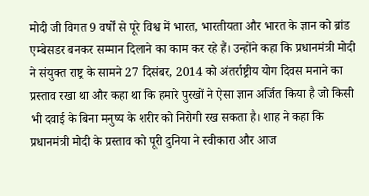मोदी जी विगत 9 वर्षों से पूरे विश्व में भारत, भारतीयता और भारत के ज्ञान को ब्रांड एम्बेसडर बनकर सम्मान दिलाने का काम कर रहे हैं। उन्होंने कहा कि प्रधानमंत्री मोदी ने संयुक्त राष्ट्र के सामने 27 दिसंबर, 2014 को अंतर्राष्ट्रीय योग दिवस मनाने का प्रस्ताव रखा था और कहा था कि हमारे पुरखों ने ऐसा ज्ञान अर्जित किया है जो किसी भी दवाई के बिना मनुष्य के शरीर को निरोगी रख सकता है। शाह ने कहा कि प्रधानमंत्री मोदी के प्रस्ताव को पूरी दुनिया ने स्वीकारा और आज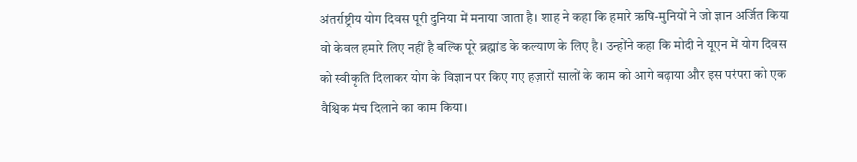अंतर्राष्ट्रीय योग दिवस पूरी दुनिया में मनाया जाता है। शाह ने कहा कि हमारे ऋषि-मुनियों ने जो ज्ञान अर्जित किया वो केवल हमारे लिए नहीं है बल्कि पूरे ब्रह्मांड के कल्याण के लिए है। उन्होंने कहा कि मोदी ने यूएन में योग दिवस को स्वीकृति दिलाकर योग के विज्ञान पर किए गए हज़ारों सालों के काम को आगे बढ़ाया और इस परंपरा को एक वैश्विक मंच दिलाने का काम किया।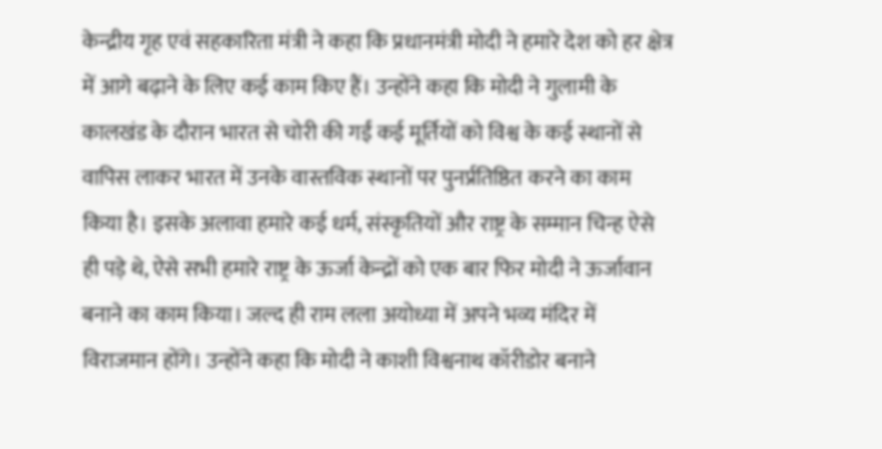केन्द्रीय गृह एवं सहकारिता मंत्री ने कहा कि प्रधानमंत्री मोदी ने हमारे देश को हर क्षेत्र में आगे बढ़ाने के लिए कई काम किए हैं। उन्होंने कहा कि मोदी ने गुलामी के कालखंड के दौरान भारत से चोरी की गईं कई मूर्तियों को विश्व के कई स्थानों से वापिस लाकर भारत में उनके वास्तविक स्थानों पर पुनर्प्रतिष्ठित करने का काम किया है। इसके अलावा हमारे कई धर्म, संस्कृतियों और राष्ट्र के सम्मान चिन्ह ऐसे ही पड़े थे, ऐसे सभी हमारे राष्ट्र के ऊर्जा केन्द्रों को एक बार फिर मोदी ने ऊर्जावान बनाने का काम किया। जल्द ही राम लला अयोध्या में अपने भव्य मंदिर में विराजमान होंगे। उन्होंने कहा कि मोदी ने काशी विश्वनाथ कॉरीडोर बनाने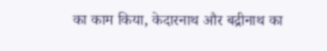का काम किया, केदारनाथ और बद्रीनाथ का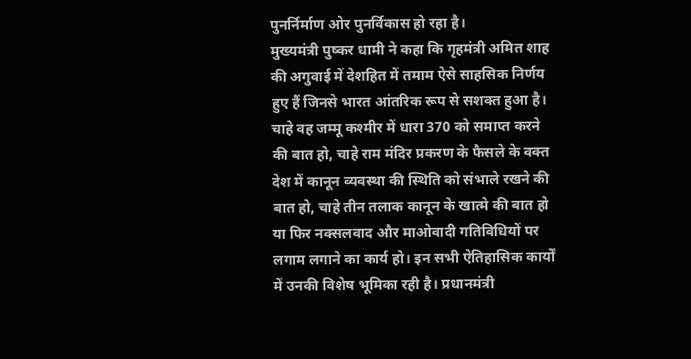पुनर्निर्माण ओर पुनर्विकास हो रहा है।
मुख्यमंत्री पुष्कर धामी ने कहा कि गृहमंत्री अमित शाह की अगुवाई में देशहित में तमाम ऐसे साहसिक निर्णय हुए हैं जिनसे भारत आंतरिक रूप से सशक्त हुआ है। चाहे वह जम्मू कश्मीर में धारा 370 को समाप्त करने की बात हो, चाहे राम मंदिर प्रकरण के फैसले के वक्त देश में कानून व्यवस्था की स्थिति को संभाले रखने की बात हो, चाहे तीन तलाक कानून के खात्मे की बात हो या फिर नक्सलवाद और माओवादी गतिविधियों पर लगाम लगाने का कार्य हो। इन सभी ऐतिहासिक कार्यों में उनकी विशेष भूमिका रही है। प्रधानमंत्री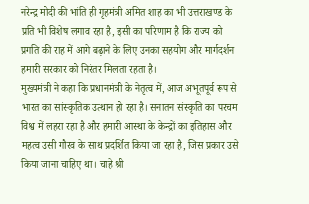नरेन्द्र मोदी की भांति ही गृहमंत्री अमित शाह का भी उत्तराखण्ड के प्रति भी विशेष लगाव रहा है, इसी का परिणाम है कि राज्य को प्रगति की राह में आगे बढ़ाने के लिए उनका सहयोग और मार्गदर्शन हमारी सरकार को निरंतर मिलता रहता है।
मुख्यमंत्री ने कहा कि प्रधानमंत्री के नेतृत्व में, आज अभूतपूर्व रूप से भारत का सांस्कृतिक उत्थान हो रहा है। सनातन संस्कृति का परचम विश्व में लहरा रहा है और हमारी आस्था के केन्द्रों का इतिहास और महत्व उसी गौरव के साथ प्रदर्शित किया जा रहा है, जिस प्रकार उसे किया जाना चाहिए था। चाहे श्री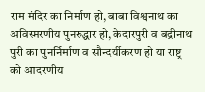राम मंदिर का निर्माण हो, बाबा विश्वनाथ का अविस्मरणीय पुनरुद्धार हो, केदारपुरी व बद्रीनाथ पुरी का पुनर्निर्माण व सौन्दर्यीकरण हो या राष्ट्र को आदरणीय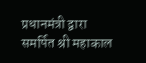प्रधानमंत्री द्वारा समर्पित श्री महाकाल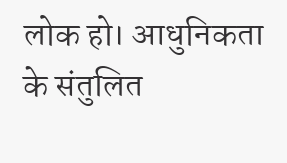लोक हो। आधुनिकता के संतुलित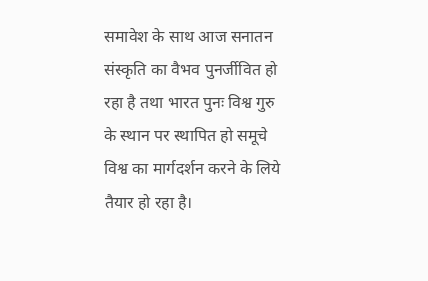समावेश के साथ आज सनातन संस्कृति का वैभव पुनर्जीवित हो रहा है तथा भारत पुनः विश्व गुरु के स्थान पर स्थापित हो समूचे विश्व का मार्गदर्शन करने के लिये तैयार हो रहा है।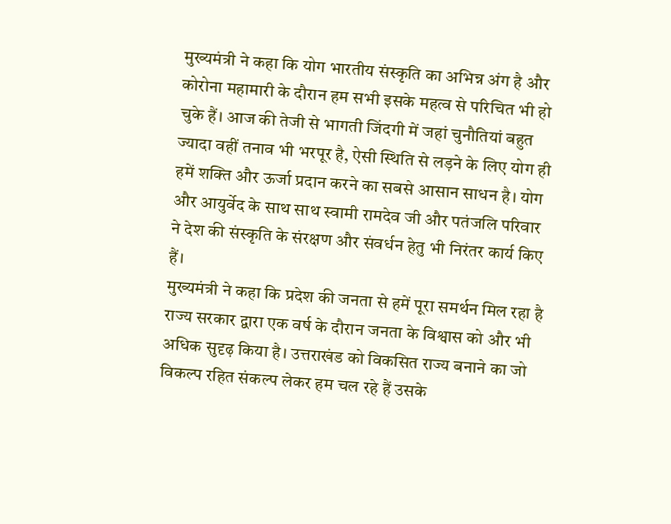मुख्यमंत्री ने कहा कि योग भारतीय संस्कृति का अभिन्न अंग है और कोरोना महामारी के दौरान हम सभी इसके महत्व से परिचित भी हो चुके हैं। आज की तेजी से भागती जिंदगी में जहां चुनौतियां बहुत ज्यादा वहीं तनाव भी भरपूर है, ऐसी स्थिति से लड़ने के लिए योग ही हमें शक्ति और ऊर्जा प्रदान करने का सबसे आसान साधन है। योग और आयुर्वेद के साथ साथ स्वामी रामदेव जी और पतंजलि परिवार ने देश की संस्कृति के संरक्षण और संवर्धन हेतु भी निरंतर कार्य किए हैं।
मुख्यमंत्री ने कहा कि प्रदेश की जनता से हमें पूरा समर्थन मिल रहा है राज्य सरकार द्वारा एक वर्ष के दौरान जनता के विश्वास को और भी अधिक सुदृढ़ किया है। उत्तराखंड को विकसित राज्य बनाने का जो विकल्प रहित संकल्प लेकर हम चल रहे हैं उसके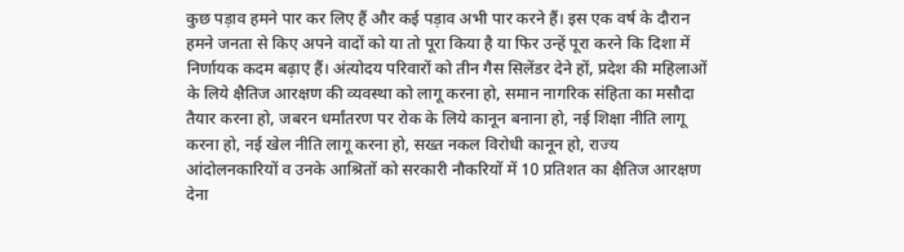कुछ पड़ाव हमने पार कर लिए हैं और कई पड़ाव अभी पार करने हैं। इस एक वर्ष के दौरान हमने जनता से किए अपने वादों को या तो पूरा किया है या फिर उन्हें पूरा करने कि दिशा में निर्णायक कदम बढ़ाए हैं। अंत्योदय परिवारों को तीन गैस सिलेंडर देने हों, प्रदेश की महिलाओं के लिये क्षैतिज आरक्षण की व्यवस्था को लागू करना हो, समान नागरिक संहिता का मसौदा तैयार करना हो, जबरन धर्मांतरण पर रोक के लिये कानून बनाना हो, नई शिक्षा नीति लागू करना हो, नई खेल नीति लागू करना हो, सख्त नकल विरोधी कानून हो, राज्य आंदोलनकारियों व उनके आश्रितों को सरकारी नौकरियों में 10 प्रतिशत का क्षैतिज आरक्षण देना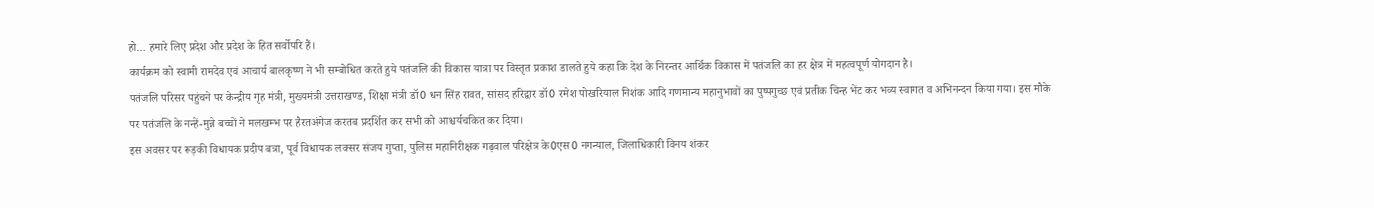हो… हमारे लिए प्रदेश और प्रदेश के हित सर्वोपरि हैं।
कार्यक्रम को स्वामी रामदेव एवं आचार्य बालकृष्ण ने भी सम्बोधित करते हुये पतंजलि की विकास यात्रा पर विस्तृत प्रकाश डालते हुये कहा कि देश के निरन्तर आर्थिक विकास में पतंजलि का हर क्षेत्र में महत्वपूर्ण योगदान है।
पतंजलि परिसर पहुंचने पर केन्द्रीय गृह मंत्री, मुख्यमंत्री उत्तराखण्ड, शिक्षा मंत्री डॉ0 धन सिंह रावत, सांसद हरिद्वार डॉ0 रमेश पोखरियाल निशंक आदि गणमान्य महानुभावों का पुष्पगुच्छ एवं प्रतीक चिन्ह भेंट कर भव्य स्वागत व अभिनन्दन किया गया। इस मौके पर पतंजलि के नन्हें-मुन्ने बच्चों ने मलखम्भ पर हैरतअंगेज करतब प्रदर्शित कर सभी को आश्चर्यचकित कर दिया।
इस अवसर पर रूड़की विधायक प्रदीप बत्रा, पूर्व विधायक लक्सर संजय गुप्ता, पुलिस महानिरीक्षक गढ़वाल परिक्षेत्र के0एस0 नगन्याल, जिलाधिकारी विनय शंकर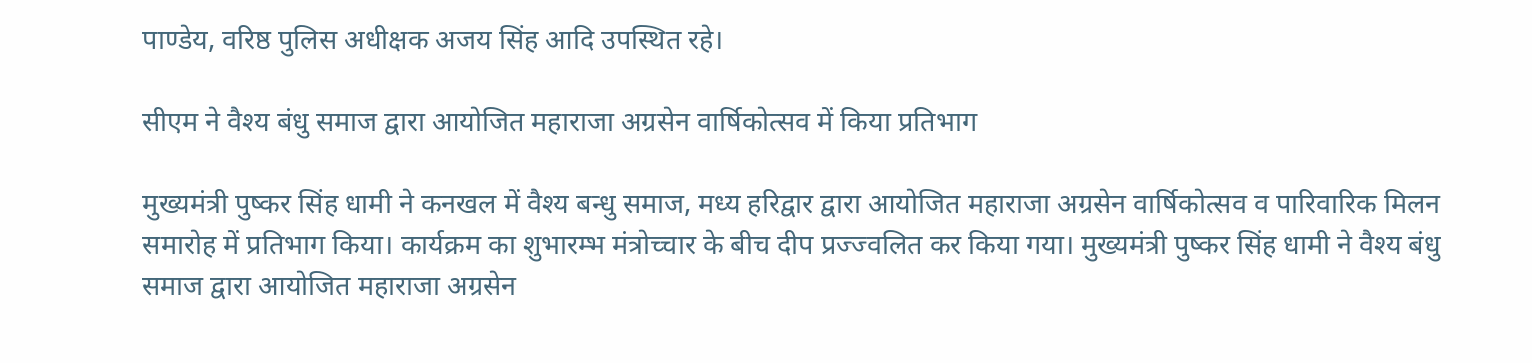पाण्डेय, वरिष्ठ पुलिस अधीक्षक अजय सिंह आदि उपस्थित रहे।

सीएम ने वैश्य बंधु समाज द्वारा आयोजित महाराजा अग्रसेन वार्षिकोत्सव में किया प्रतिभाग

मुख्यमंत्री पुष्कर सिंह धामी ने कनखल में वैश्य बन्धु समाज, मध्य हरिद्वार द्वारा आयोजित महाराजा अग्रसेन वार्षिकोत्सव व पारिवारिक मिलन समारोह में प्रतिभाग किया। कार्यक्रम का शुभारम्भ मंत्रोच्चार के बीच दीप प्रज्ज्वलित कर किया गया। मुख्यमंत्री पुष्कर सिंह धामी ने वैश्य बंधु समाज द्वारा आयोजित महाराजा अग्रसेन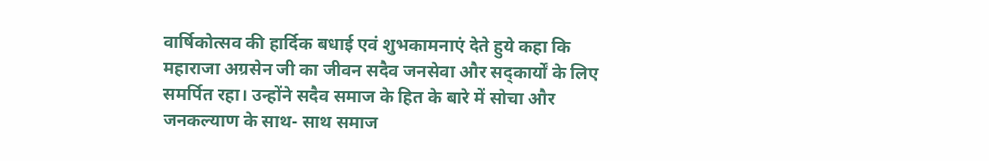वार्षिकोत्सव की हार्दिक बधाई एवं शुभकामनाएं देते हुये कहा कि महाराजा अग्रसेन जी का जीवन सदैव जनसेवा और सद्कार्यों के लिए समर्पित रहा। उन्होंने सदैव समाज के हित के बारे में सोचा और जनकल्याण के साथ- साथ समाज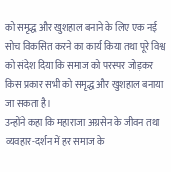को समृद्ध और खुशहाल बनाने के लिए एक नई सोच विकसित करने का कार्य किया तथा पूरे विश्व को संदेश दिया कि समाज को परस्पर जोड़कर किस प्रकार सभी को समृद्ध और खुशहाल बनाया जा सकता है।
उन्होंने कहा कि महाराजा अग्रसेन के जीवन तथा व्यवहार-दर्शन में हर समाज के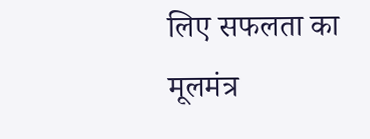लिए सफलता का मूलमंत्र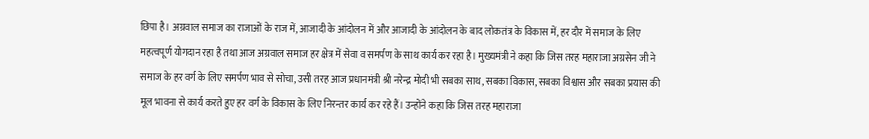छिपा है। अग्रवाल समाज का राजाओं के राज में, आजादी के आंदोलन में और आजादी के आंदोलन के बाद लोकतंत्र के विकास में, हर दौर में समाज के लिए महत्वपूर्ण योगदान रहा है तथा आज अग्रवाल समाज हर क्षेत्र में सेवा व समर्पण के साथ कार्य कर रहा है। मुख्यमंत्री ने कहा कि जिस तरह महाराजा अग्रसेन जी ने समाज के हर वर्ग के लिए समर्पण भाव से सोचा, उसी तरह आज प्रधानमंत्री श्री नरेन्द्र मोदी भी सबका साथ, सबका विकास, सबका विश्वास और सबका प्रयास की मूल भावना से कार्य करते हुए हर वर्ग के विकास के लिए निरन्तर कार्य कर रहे हैं। उन्होंने कहा कि जिस तरह महाराजा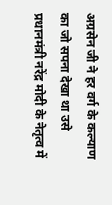अग्रसेन जी ने हर वर्ग के कल्याण का जो सपना देखा था उसे प्रधानमंत्री नरेंद्र मोदी के नेतृत्व में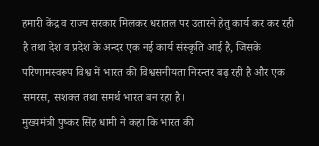हमारी केंद्र व राज्य सरकार मिलकर धरातल पर उतारने हेतु कार्य कर कर रही है तथा देश व प्रदेश के अन्दर एक नई कार्य संस्कृति आई है, जिसके परिणामस्वरूप विश्व में भारत की विश्वसनीयता निरन्तर बढ़ रही है और एक समरस, सशक्त तथा समर्थ भारत बन रहा है।
मुख्यमंत्री पुष्कर सिंह धामी ने कहा कि भारत की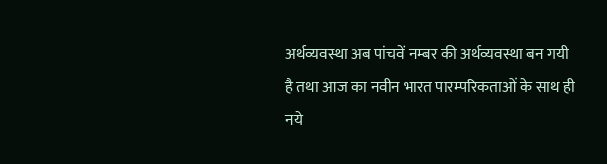अर्थव्यवस्था अब पांचवें नम्बर की अर्थव्यवस्था बन गयी है तथा आज का नवीन भारत पारम्परिकताओं के साथ ही नये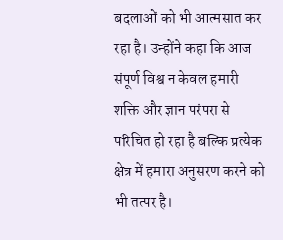बदलाओं को भी आत्मसात कर रहा है। उन्होंने कहा कि आज संपूर्ण विश्व न केवल हमारी शक्ति और ज्ञान परंपरा से परिचित हो रहा है बल्कि प्रत्येक क्षेत्र में हमारा अनुसरण करने को भी तत्पर है।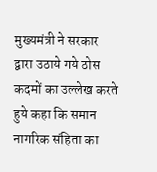मुख्यमंत्री ने सरकार द्वारा उठाये गये ठोस कदमों का उल्लेख करते हुये कहा कि समान नागरिक संहिता का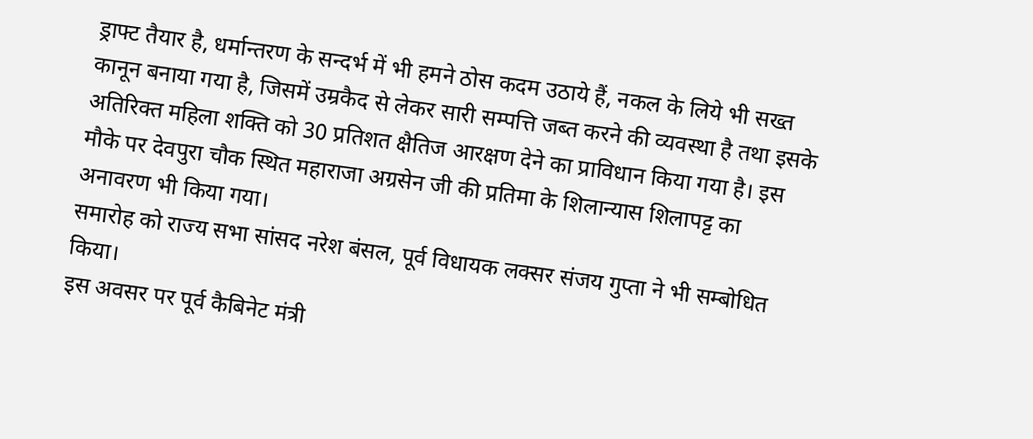ड्राफ्ट तैयार है, धर्मान्तरण के सन्दर्भ में भी हमने ठोस कदम उठाये हैं, नकल के लिये भी सख्त कानून बनाया गया है, जिसमें उम्रकैद से लेकर सारी सम्पत्ति जब्त करने की व्यवस्था है तथा इसके अतिरिक्त महिला शक्ति को 30 प्रतिशत क्षैतिज आरक्षण देने का प्राविधान किया गया है। इस मौके पर देवपुरा चौक स्थित महाराजा अग्रसेन जी की प्रतिमा के शिलान्यास शिलापट्ट का अनावरण भी किया गया।
समारोह को राज्य सभा सांसद नरेश बंसल, पूर्व विधायक लक्सर संजय गुप्ता ने भी सम्बोधित किया।
इस अवसर पर पूर्व कैबिनेट मंत्री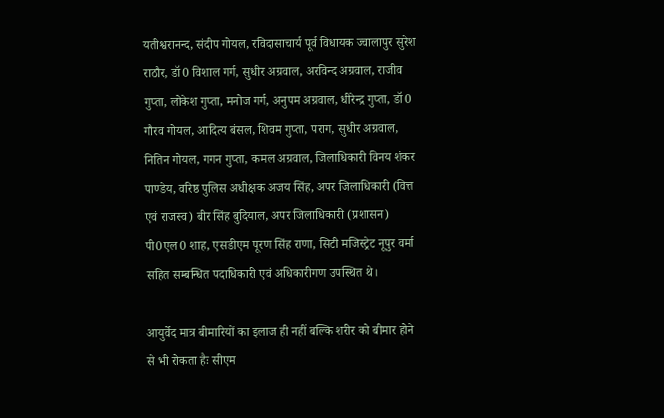यतीश्वरानन्द, संदीप गोयल, रविदासाचार्य पूर्व विधायक ज्वालापुर सुरेश राठौर, डॉ0 विशाल गर्ग, सुधीर अग्रवाल, अरविन्द अग्रवाल, राजीव गुप्ता, लोकेश गुप्ता, मनोज गर्ग, अनुपम अग्रवाल, धीरेन्द्र गुप्ता, डॉ0 गौरव गोयल, आदित्य बंसल, शिवम गुप्ता, पराग, सुधीर अग्रवाल, नितिन गोयल, गगन गुप्ता, कमल अग्रवाल, जिलाधिकारी विनय शंकर पाण्डेय, वरिष्ठ पुलिस अधीक्षक अजय सिंह, अपर जिलाधिकारी (वित्त एवं राजस्व) बीर सिंह बुदियाल, अपर जिलाधिकारी (प्रशासन) पी0एल0 शाह, एसडीएम पूरण सिंह राणा, सिटी मजिस्ट्रेट नूपुर वर्मा सहित सम्बन्धित पदाधिकारी एवं अधिकारीगण उपस्थित थे।

आयुर्वेद मात्र बीमारियों का इलाज ही नहीं बल्कि शरीर को बीमार होने से भी रोकता हैः सीएम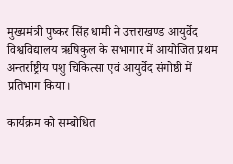मुख्यमंत्री पुष्कर सिंह धामी ने उत्तराखण्ड आयुर्वेद विश्वविद्यालय ऋषिकुल के सभागार में आयोजित प्रथम अन्तर्राष्ट्रीय पशु चिकित्सा एवं आयुर्वेद संगोष्ठी में प्रतिभाग किया।

कार्यक्रम को सम्बोधित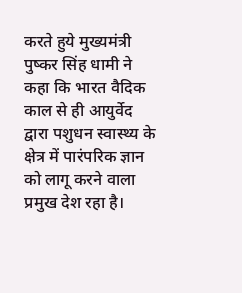करते हुये मुख्यमंत्री पुष्कर सिंह धामी ने कहा कि भारत वैदिक काल से ही आयुर्वेद द्वारा पशुधन स्वास्थ्य के क्षेत्र में पारंपरिक ज्ञान को लागू करने वाला प्रमुख देश रहा है।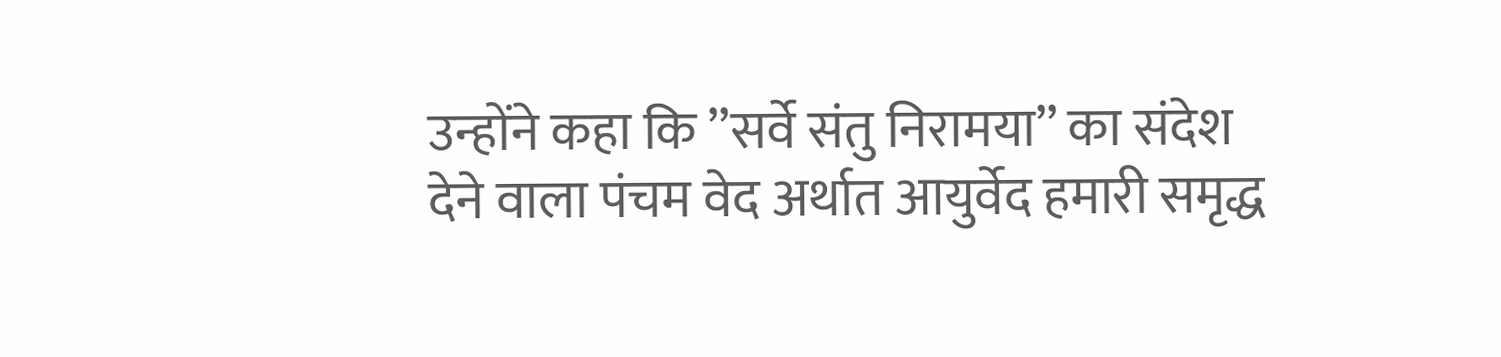उन्होंने कहा कि ’’सर्वे संतु निरामया’’ का संदेश देने वाला पंचम वेद अर्थात आयुर्वेद हमारी समृद्ध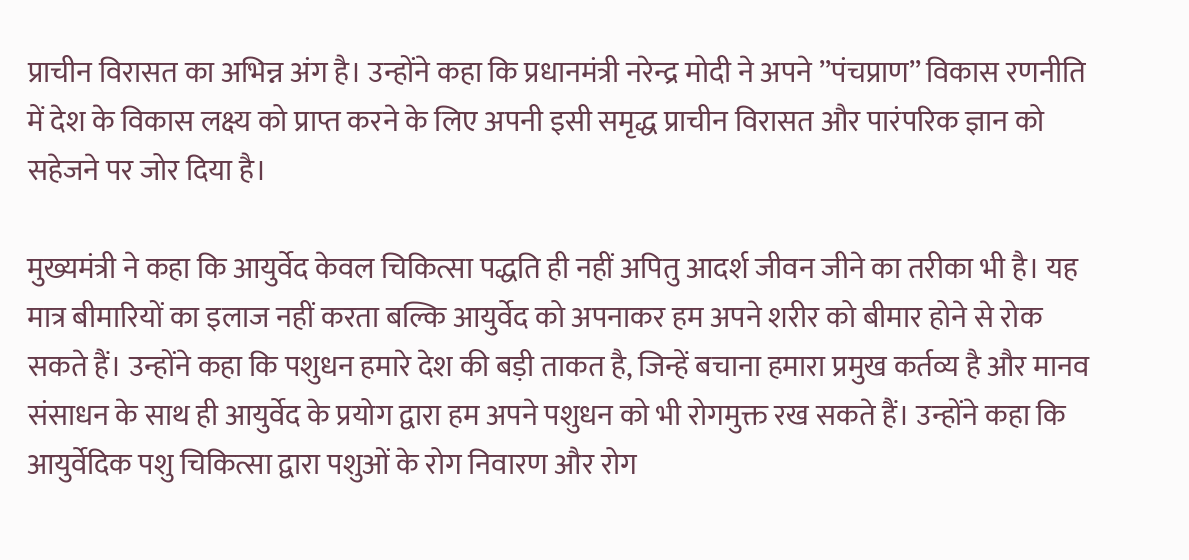प्राचीन विरासत का अभिन्न अंग है। उन्होंने कहा कि प्रधानमंत्री नरेन्द्र मोदी ने अपने ’’पंचप्राण’’ विकास रणनीति में देश के विकास लक्ष्य को प्राप्त करने के लिए अपनी इसी समृद्ध प्राचीन विरासत और पारंपरिक ज्ञान को सहेजने पर जोर दिया है।

मुख्यमंत्री ने कहा कि आयुर्वेद केवल चिकित्सा पद्धति ही नहीं अपितु आदर्श जीवन जीने का तरीका भी है। यह मात्र बीमारियों का इलाज नहीं करता बल्कि आयुर्वेद को अपनाकर हम अपने शरीर को बीमार होने से रोक सकते हैं। उन्होंने कहा कि पशुधन हमारे देश की बड़ी ताकत है, जिन्हें बचाना हमारा प्रमुख कर्तव्य है और मानव संसाधन के साथ ही आयुर्वेद के प्रयोग द्वारा हम अपने पशुधन को भी रोगमुक्त रख सकते हैं। उन्होंने कहा कि आयुर्वेदिक पशु चिकित्सा द्वारा पशुओं के रोग निवारण और रोग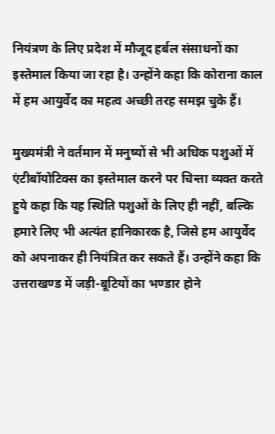नियंत्रण के लिए प्रदेश में मौजूद हर्बल संसाधनों का इस्तेमाल किया जा रहा है। उन्होंने कहा कि कोराना काल में हम आयुर्वेद का महत्व अच्छी तरह समझ चुके हैं।

मुख्यमंत्री ने वर्तमान में मनुष्यों से भी अधिक पशुओं में एंटीबॉयोटिक्स का इस्तेमाल करने पर चिन्ता व्यक्त करते हुये कहा कि यह स्थिति पशुओं के लिए ही नहीं, बल्कि हमारे लिए भी अत्यंत हानिकारक है, जिसे हम आयुर्वेद को अपनाकर ही नियंत्रित कर सकते हैं। उन्होंने कहा कि उत्तराखण्ड में जड़ी-बूटियों का भण्डार होने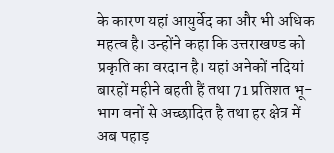के कारण यहां आयुर्वेद का और भी अधिक महत्व है। उन्होंने कहा कि उत्तराखण्ड को प्रकृति का वरदान है। यहां अनेकों नदियां बारहों महीने बहती हैं तथा 71 प्रतिशत भू-भाग वनों से अच्छादित है तथा हर क्षेत्र में अब पहाड़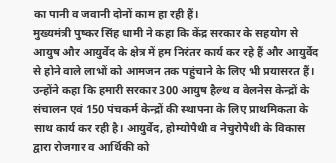का पानी व जवानी दोनों काम हा रही हैं।
मुख्यमंत्री पुष्कर सिंह धामी ने कहा कि केंद्र सरकार के सहयोग से आयुष और आयुर्वेद के क्षेत्र में हम निरंतर कार्य कर रहे हैं और आयुर्वेद से होने वाले लाभों को आमजन तक पहुंचाने के लिए भी प्रयासरत हैं। उन्होंने कहा कि हमारी सरकार 300 आयुष हैल्थ व वेलनेस केन्द्रों के संचालन एवं 150 पंचकर्म केन्द्रों की स्थापना के लिए प्राथमिकता के साथ कार्य कर रही है। आयुर्वेद, होम्योपैथी व नेचुरोपैथी के विकास द्वारा रोजगार व आर्थिकी को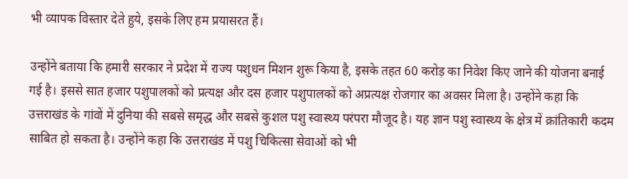भी व्यापक विस्तार देते हुये, इसके लिए हम प्रयासरत हैं।

उन्होंने बताया कि हमारी सरकार ने प्रदेश में राज्य पशुधन मिशन शुरू किया है, इसके तहत 60 करोड़ का निवेश किए जाने की योजना बनाई गई है। इससे सात हजार पशुपालकों को प्रत्यक्ष और दस हजार पशुपालकों को अप्रत्यक्ष रोजगार का अवसर मिला है। उन्होंने कहा कि उत्तराखंड के गांवों में दुनिया की सबसे समृद्ध और सबसे कुशल पशु स्वास्थ्य परंपरा मौजूद है। यह ज्ञान पशु स्वास्थ्य के क्षेत्र में क्रांतिकारी कदम साबित हो सकता है। उन्होंने कहा कि उत्तराखंड में पशु चिकित्सा सेवाओं को भी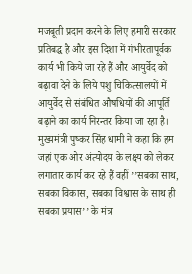मजबूती प्रदान करने के लिए हमारी सरकार प्रतिबद्ध है और इस दिशा में गंभीरतापूर्वक कार्य भी किये जा रहे हैं और आयुर्वेद को बढ़ावा देने के लिये पशु चिकित्सालयों में आयुर्वेद से संबंधित औषधियों की आपूर्ति बढ़ाने का कार्य निरन्तर किया जा रहा है।
मुख्यमंत्री पुष्कर सिंह धामी ने कहा कि हम जहां एक ओर अंत्योदय के लक्ष्य को लेकर लगातार कार्य कर रहे हैं वहीं ’’सबका साथ, सबका विकास, सबका विश्वास के साथ ही सबका प्रयास’’ के मंत्र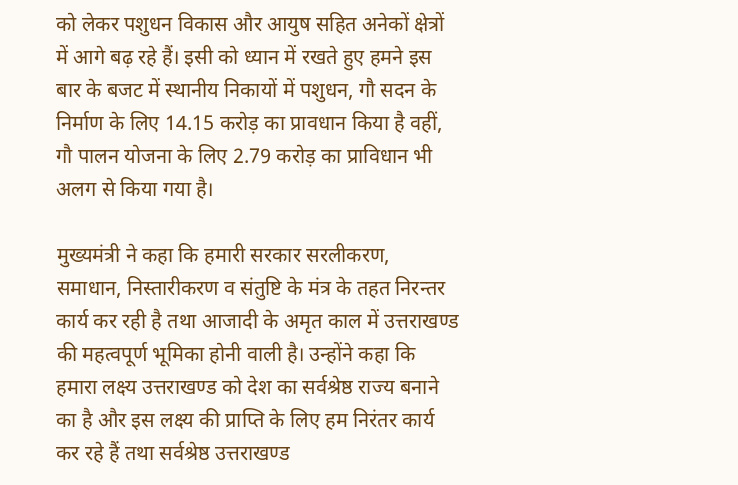को लेकर पशुधन विकास और आयुष सहित अनेकों क्षेत्रों में आगे बढ़ रहे हैं। इसी को ध्यान में रखते हुए हमने इस बार के बजट में स्थानीय निकायों में पशुधन, गौ सदन के निर्माण के लिए 14.15 करोड़ का प्रावधान किया है वहीं, गौ पालन योजना के लिए 2.79 करोड़ का प्राविधान भी अलग से किया गया है।

मुख्यमंत्री ने कहा कि हमारी सरकार सरलीकरण, समाधान, निस्तारीकरण व संतुष्टि के मंत्र के तहत निरन्तर कार्य कर रही है तथा आजादी के अमृत काल में उत्तराखण्ड की महत्वपूर्ण भूमिका होनी वाली है। उन्होंने कहा कि हमारा लक्ष्य उत्तराखण्ड को देश का सर्वश्रेष्ठ राज्य बनाने का है और इस लक्ष्य की प्राप्ति के लिए हम निरंतर कार्य कर रहे हैं तथा सर्वश्रेष्ठ उत्तराखण्ड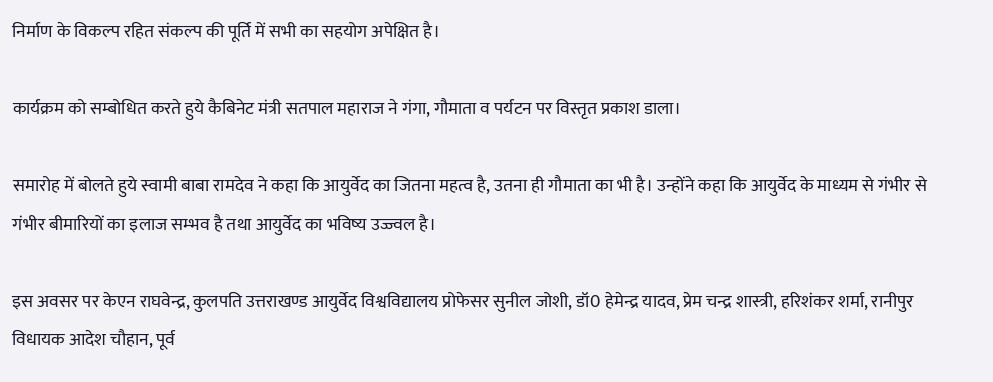निर्माण के विकल्प रहित संकल्प की पूर्ति में सभी का सहयोग अपेक्षित है।

कार्यक्रम को सम्बोधित करते हुये कैबिनेट मंत्री सतपाल महाराज ने गंगा, गौमाता व पर्यटन पर विस्तृत प्रकाश डाला।

समारोह में बोलते हुये स्वामी बाबा रामदेव ने कहा कि आयुर्वेद का जितना महत्व है, उतना ही गौमाता का भी है। उन्होंने कहा कि आयुर्वेद के माध्यम से गंभीर से गंभीर बीमारियों का इलाज सम्भव है तथा आयुर्वेद का भविष्य उज्ज्वल है।

इस अवसर पर केएन राघवेन्द्र, कुलपति उत्तराखण्ड आयुर्वेद विश्वविद्यालय प्रोफेसर सुनील जोशी, डॉ0 हेमेन्द्र यादव, प्रेम चन्द्र शास्त्री, हरिशंकर शर्मा, रानीपुर विधायक आदेश चौहान, पूर्व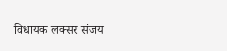विधायक लक्सर संजय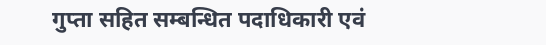गुप्ता सहित सम्बन्धित पदाधिकारी एवं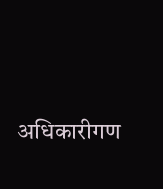अधिकारीगण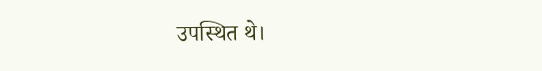उपस्थित थे।